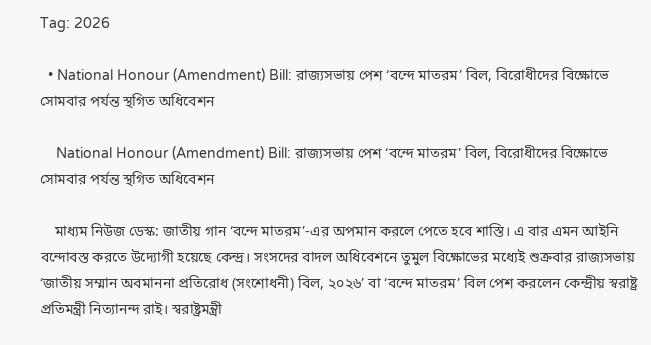Tag: 2026

  • National Honour (Amendment) Bill: রাজ্যসভায় পেশ ‘বন্দে মাতরম’ বিল, বিরোধীদের বিক্ষোভে সোমবার পর্যন্ত স্থগিত অধিবেশন

    National Honour (Amendment) Bill: রাজ্যসভায় পেশ ‘বন্দে মাতরম’ বিল, বিরোধীদের বিক্ষোভে সোমবার পর্যন্ত স্থগিত অধিবেশন

    মাধ্যম নিউজ ডেস্ক: জাতীয় গান ‘বন্দে মাতরম’-এর অপমান করলে পেতে হবে শাস্তি। এ বার এমন আইনি বন্দোবস্ত করতে উদ্যোগী হয়েছে কেন্দ্র। সংসদের বাদল অধিবেশনে তুমুল বিক্ষোভের মধ্যেই শুক্রবার রাজ্যসভায় ‘জাতীয় সম্মান অবমাননা প্রতিরোধ (সংশোধনী) বিল, ২০২৬’ বা ‘বন্দে মাতরম’ বিল পেশ করলেন কেন্দ্রীয় স্বরাষ্ট্র প্রতিমন্ত্রী নিত্যানন্দ রাই। স্বরাষ্ট্রমন্ত্রী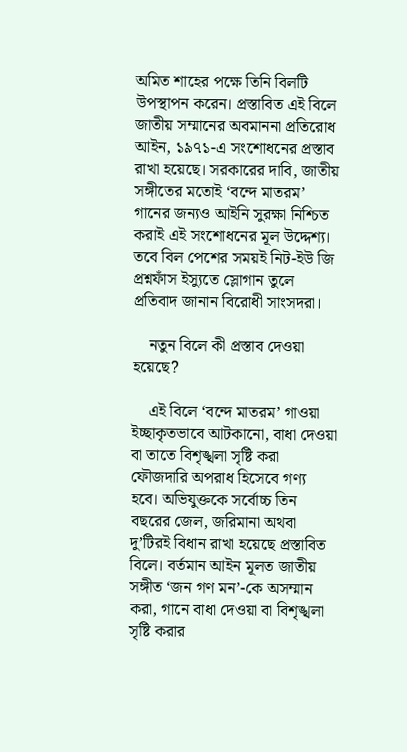অমিত শাহের পক্ষে তিনি বিলটি উপস্থাপন করেন। প্রস্তাবিত এই বিলে জাতীয় সম্মানের অবমাননা প্রতিরোধ আইন, ১৯৭১-এ সংশোধনের প্রস্তাব রাখা হয়েছে। সরকারের দাবি, জাতীয় সঙ্গীতের মতোই ‘বন্দে মাতরম’ গানের জন্যও আইনি সুরক্ষা নিশ্চিত করাই এই সংশোধনের মূল উদ্দেশ্য। তবে বিল পেশের সময়ই নিট-ইউ জি প্রশ্নফাঁস ইস্যুতে স্লোগান তুলে প্রতিবাদ জানান বিরোধী সাংসদরা।

    নতুন বিলে কী প্রস্তাব দেওয়া হয়েছে?

    এই বিলে ‘বন্দে মাতরম’ গাওয়া ইচ্ছাকৃতভাবে আটকানো, বাধা দেওয়া বা তাতে বিশৃঙ্খলা সৃষ্টি করা ফৌজদারি অপরাধ হিসেবে গণ্য হবে। অভিযুক্তকে সর্বোচ্চ তিন বছরের জেল, জরিমানা অথবা দু’টিরই বিধান রাখা হয়েছে প্রস্তাবিত বিলে। বর্তমান আইন মূলত জাতীয় সঙ্গীত ‘জন গণ মন’-কে অসম্মান করা, গানে বাধা দেওয়া বা বিশৃঙ্খলা সৃষ্টি করার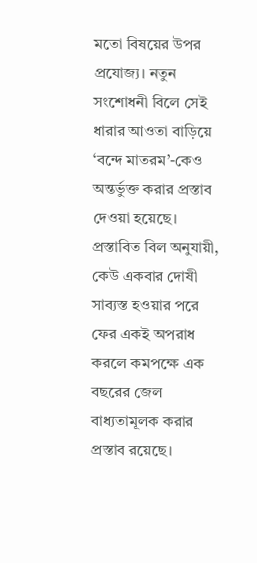মতো বিষয়ের উপর প্রযোজ্য। নতুন সংশোধনী বিলে সেই ধারার আওতা বাড়িয়ে ‘বন্দে মাতরম’-কেও অন্তর্ভুক্ত করার প্রস্তাব দেওয়া হয়েছে। প্রস্তাবিত বিল অনুযায়ী, কেউ একবার দোষী সাব্যস্ত হওয়ার পরে ফের একই অপরাধ করলে কমপক্ষে এক বছরের জেল বাধ্যতামূলক করার প্রস্তাব রয়েছে।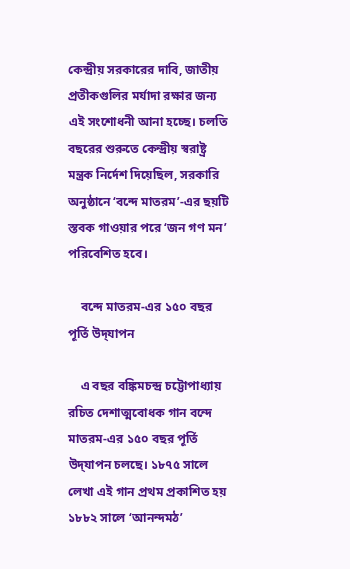কেন্দ্রীয় সরকারের দাবি, জাতীয় প্রতীকগুলির মর্যাদা রক্ষার জন্য এই সংশোধনী আনা হচ্ছে। চলতি বছরের শুরুতে কেন্দ্রীয় স্বরাষ্ট্র মন্ত্রক নির্দেশ দিয়েছিল, সরকারি অনুষ্ঠানে ‘বন্দে মাতরম’-এর ছয়টি স্তবক গাওয়ার পরে ‘জন গণ মন’ পরিবেশিত হবে।

    বন্দে মাতরম-এর ১৫০ বছর পূর্তি উদ্‌যাপন

    এ বছর বঙ্কিমচন্দ্র চট্টোপাধ্যায় রচিত দেশাত্মবোধক গান বন্দে মাতরম-এর ১৫০ বছর পূর্তি উদ্‌যাপন চলছে। ১৮৭৫ সালে লেখা এই গান প্রথম প্রকাশিত হয় ১৮৮২ সালে ‘আনন্দমঠ’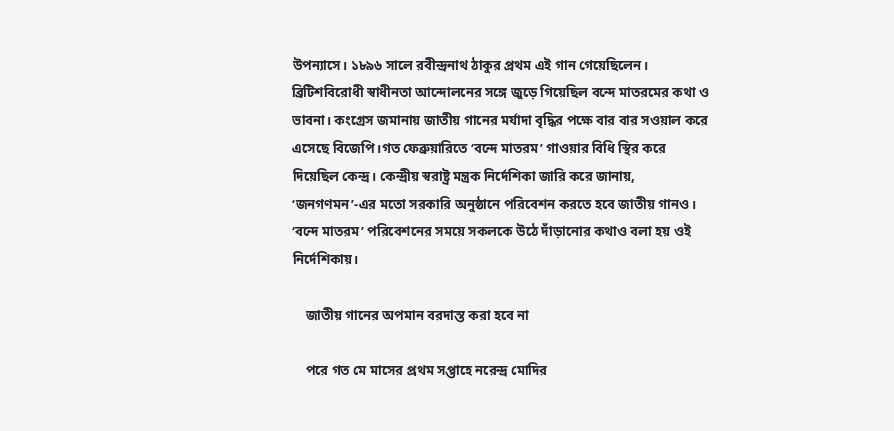উপন্যাসে। ১৮৯৬ সালে রবীন্দ্রনাথ ঠাকুর প্রথম এই গান গেয়েছিলেন। ব্রিটিশবিরোধী স্বাধীনতা আন্দোলনের সঙ্গে জুড়ে গিয়েছিল বন্দে মাতরমের কথা ও ভাবনা। কংগ্রেস জমানায় জাতীয় গানের মর্যাদা বৃদ্ধির পক্ষে বার বার সওয়াল করে এসেছে বিজেপি।গত ফেব্রুয়ারিতে ‘বন্দে মাতরম’ গাওয়ার বিধি স্থির করে দিয়েছিল কেন্দ্র। কেন্দ্রীয় স্বরাষ্ট্র মন্ত্রক নির্দেশিকা জারি করে জানায়, ‘জনগণমন’-এর মতো সরকারি অনুষ্ঠানে পরিবেশন করতে হবে জাতীয় গানও। ‘বন্দে মাতরম’ পরিবেশনের সময়ে সকলকে উঠে দাঁড়ানোর কথাও বলা হয় ওই নির্দেশিকায়।

    জাতীয় গানের অপমান বরদাস্ত করা হবে না

    পরে গত মে মাসের প্রথম সপ্তাহে নরেন্দ্র মোদির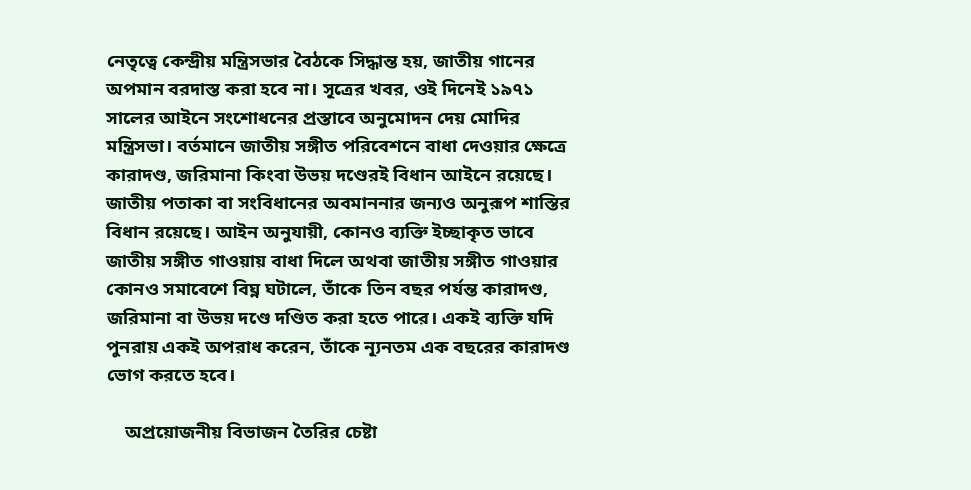নেতৃত্বে কেন্দ্রীয় মন্ত্রিসভার বৈঠকে সিদ্ধান্ত হয়, জাতীয় গানের অপমান বরদাস্ত করা হবে না। সূত্রের খবর, ওই দিনেই ১৯৭১ সালের আইনে সংশোধনের প্রস্তাবে অনুমোদন দেয় মোদির মন্ত্রিসভা। বর্তমানে জাতীয় সঙ্গীত পরিবেশনে বাধা দেওয়ার ক্ষেত্রে কারাদণ্ড, জরিমানা কিংবা উভয় দণ্ডেরই বিধান আইনে রয়েছে। জাতীয় পতাকা বা সংবিধানের অবমাননার জন্যও অনুরূপ শাস্তির বিধান রয়েছে। আইন অনুযায়ী, কোনও ব্যক্তি ইচ্ছাকৃত ভাবে জাতীয় সঙ্গীত গাওয়ায় বাধা দিলে অথবা জাতীয় সঙ্গীত গাওয়ার কোনও সমাবেশে বিঘ্ন ঘটালে, তাঁকে তিন বছর পর্যন্ত কারাদণ্ড, জরিমানা বা উভয় দণ্ডে দণ্ডিত করা হতে পারে। একই ব্যক্তি যদি পুনরায় একই অপরাধ করেন, তাঁকে ন্যূনতম এক বছরের কারাদণ্ড ভোগ করতে হবে।

    অপ্রয়োজনীয় বিভাজন তৈরির চেষ্টা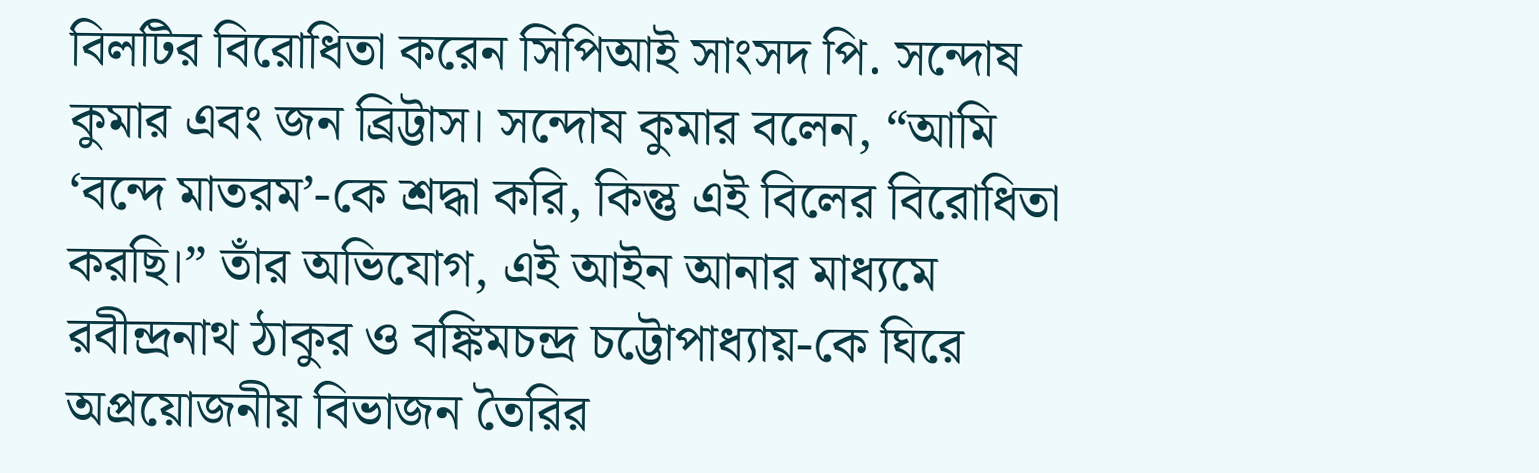বিলটির বিরোধিতা করেন সিপিআই সাংসদ পি. সন্দোষ কুমার এবং জন ব্রিট্টাস। সন্দোষ কুমার বলেন, “আমি ‘বন্দে মাতরম’-কে শ্রদ্ধা করি, কিন্তু এই বিলের বিরোধিতা করছি।” তাঁর অভিযোগ, এই আইন আনার মাধ্যমে রবীন্দ্রনাথ ঠাকুর ও বঙ্কিমচন্দ্র চট্টোপাধ্যায়-কে ঘিরে অপ্রয়োজনীয় বিভাজন তৈরির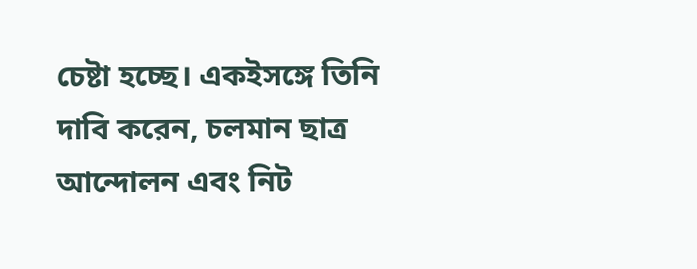চেষ্টা হচ্ছে। একইসঙ্গে তিনি দাবি করেন, চলমান ছাত্র আন্দোলন এবং নিট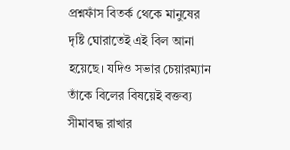প্রশ্নফাঁস বিতর্ক থেকে মানুষের দৃষ্টি ঘোরাতেই এই বিল আনা হয়েছে। যদিও সভার চেয়ারম্যান তাঁকে বিলের বিষয়েই বক্তব্য সীমাবদ্ধ রাখার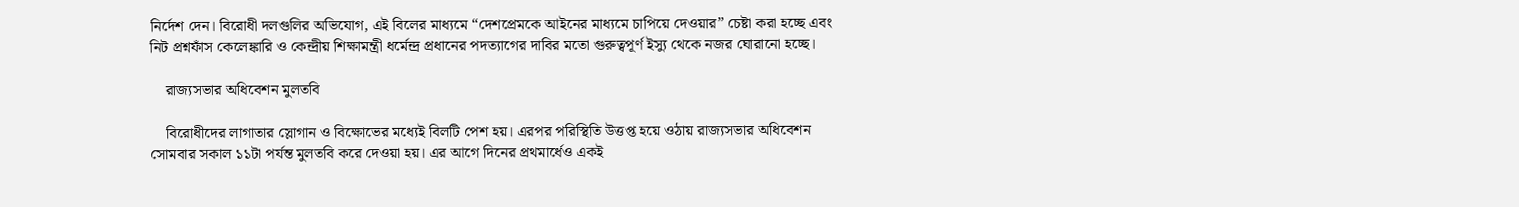নির্দেশ দেন। বিরোধী দলগুলির অভিযোগ, এই বিলের মাধ্যমে “দেশপ্রেমকে আইনের মাধ্যমে চাপিয়ে দেওয়ার” চেষ্টা করা হচ্ছে এবং নিট প্রশ্নফাঁস কেলেঙ্কারি ও কেন্দ্রীয় শিক্ষামন্ত্রী ধর্মেন্দ্র প্রধানের পদত্যাগের দাবির মতো গুরুত্বপূর্ণ ইস্যু থেকে নজর ঘোরানো হচ্ছে।

    রাজ্যসভার অধিবেশন মুলতবি

    বিরোধীদের লাগাতার স্লোগান ও বিক্ষোভের মধ্যেই বিলটি পেশ হয়। এরপর পরিস্থিতি উত্তপ্ত হয়ে ওঠায় রাজ্যসভার অধিবেশন সোমবার সকাল ১১টা পর্যন্ত মুলতবি করে দেওয়া হয়। এর আগে দিনের প্রথমার্ধেও একই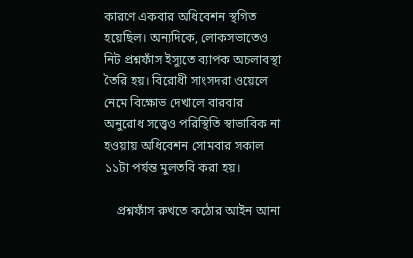কারণে একবার অধিবেশন স্থগিত হয়েছিল। অন্যদিকে, লোকসভাতেও নিট প্রশ্নফাঁস ইস্যুতে ব্যাপক অচলাবস্থা তৈরি হয়। বিরোধী সাংসদরা ওয়েলে নেমে বিক্ষোভ দেখালে বারবার অনুরোধ সত্ত্বেও পরিস্থিতি স্বাভাবিক না হওয়ায় অধিবেশন সোমবার সকাল ১১টা পর্যন্ত মুলতবি করা হয়।

    প্রশ্নফাঁস রুখতে কঠোর আইন আনা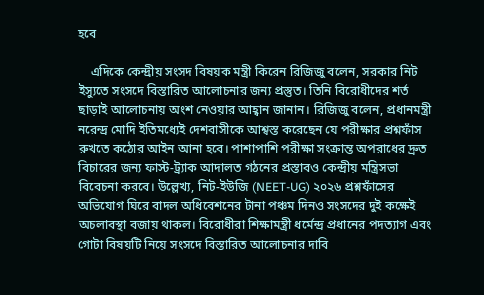হবে

    এদিকে কেন্দ্রীয় সংসদ বিষয়ক মন্ত্রী কিরেন রিজিজু বলেন, সরকার নিট ইস্যুতে সংসদে বিস্তারিত আলোচনার জন্য প্রস্তুত। তিনি বিরোধীদের শর্ত ছাড়াই আলোচনায় অংশ নেওয়ার আহ্বান জানান। রিজিজু বলেন, প্রধানমন্ত্রী নরেন্দ্র মোদি ইতিমধ্যেই দেশবাসীকে আশ্বস্ত করেছেন যে পরীক্ষার প্রশ্নফাঁস রুখতে কঠোর আইন আনা হবে। পাশাপাশি পরীক্ষা সংক্রান্ত অপরাধের দ্রুত বিচারের জন্য ফাস্ট-ট্র্যাক আদালত গঠনের প্রস্তাবও কেন্দ্রীয় মন্ত্রিসভা বিবেচনা করবে। উল্লেখ্য, নিট-ইউজি (NEET-UG) ২০২৬ প্রশ্নফাঁসের অভিযোগ ঘিরে বাদল অধিবেশনের টানা পঞ্চম দিনও সংসদের দুই কক্ষেই অচলাবস্থা বজায় থাকল। বিরোধীরা শিক্ষামন্ত্রী ধর্মেন্দ্র প্রধানের পদত্যাগ এবং গোটা বিষয়টি নিয়ে সংসদে বিস্তারিত আলোচনার দাবি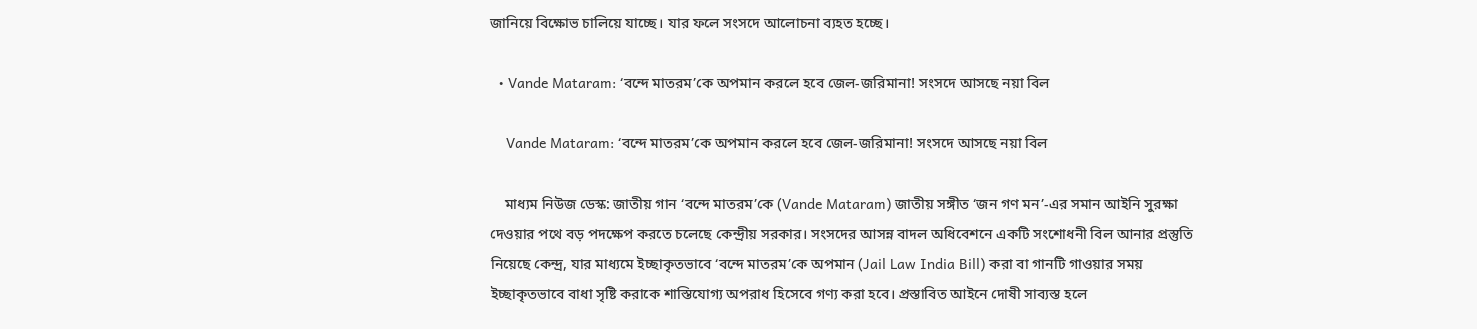জানিয়ে বিক্ষোভ চালিয়ে যাচ্ছে। যার ফলে সংসদে আলোচনা ব্যহত হচ্ছে।

  • Vande Mataram: ‘বন্দে মাতরম’কে অপমান করলে হবে জেল-জরিমানা! সংসদে আসছে নয়া বিল

    Vande Mataram: ‘বন্দে মাতরম’কে অপমান করলে হবে জেল-জরিমানা! সংসদে আসছে নয়া বিল

    মাধ্যম নিউজ ডেস্ক: জাতীয় গান ‘বন্দে মাতরম’কে (Vande Mataram) জাতীয় সঙ্গীত ‘জন গণ মন’-এর সমান আইনি সুরক্ষা দেওয়ার পথে বড় পদক্ষেপ করতে চলেছে কেন্দ্রীয় সরকার। সংসদের আসন্ন বাদল অধিবেশনে একটি সংশোধনী বিল আনার প্রস্তুতি নিয়েছে কেন্দ্র, যার মাধ্যমে ইচ্ছাকৃতভাবে ‘বন্দে মাতরম’কে অপমান (Jail Law India Bill) করা বা গানটি গাওয়ার সময় ইচ্ছাকৃতভাবে বাধা সৃষ্টি করাকে শাস্তিযোগ্য অপরাধ হিসেবে গণ্য করা হবে। প্রস্তাবিত আইনে দোষী সাব্যস্ত হলে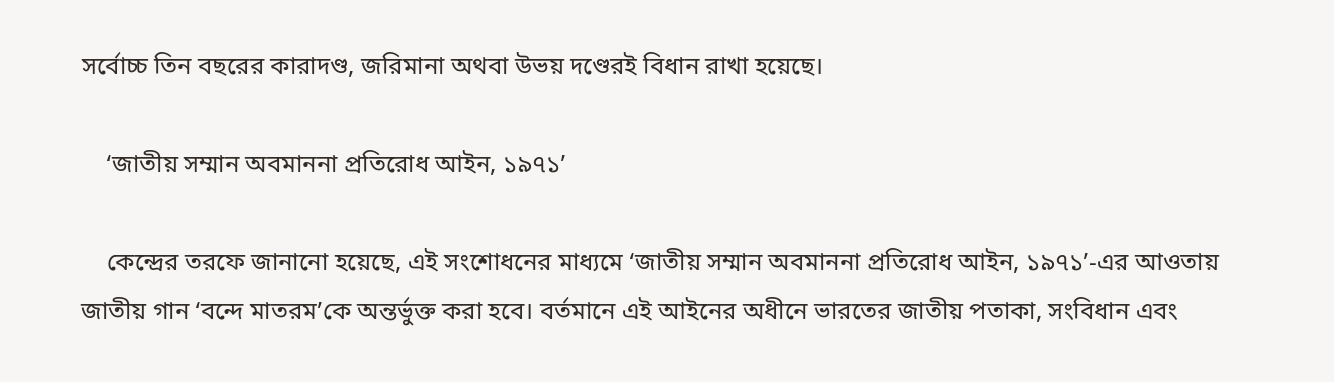সর্বোচ্চ তিন বছরের কারাদণ্ড, জরিমানা অথবা উভয় দণ্ডেরই বিধান রাখা হয়েছে।

    ‘জাতীয় সম্মান অবমাননা প্রতিরোধ আইন, ১৯৭১’

    কেন্দ্রের তরফে জানানো হয়েছে, এই সংশোধনের মাধ্যমে ‘জাতীয় সম্মান অবমাননা প্রতিরোধ আইন, ১৯৭১’-এর আওতায় জাতীয় গান ‘বন্দে মাতরম’কে অন্তর্ভুক্ত করা হবে। বর্তমানে এই আইনের অধীনে ভারতের জাতীয় পতাকা, সংবিধান এবং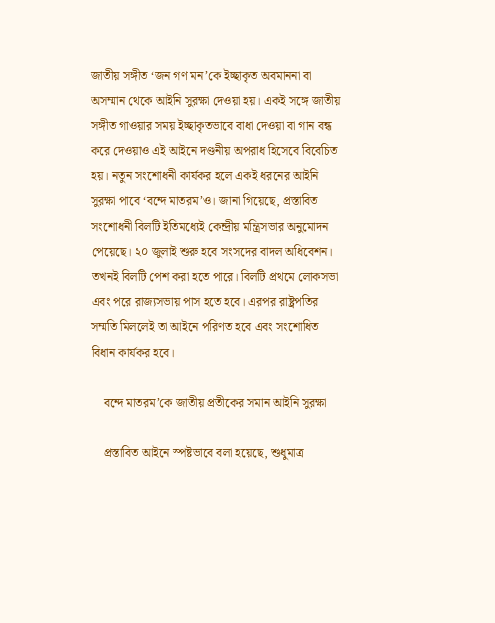জাতীয় সঙ্গীত ‘জন গণ মন’কে ইচ্ছাকৃত অবমাননা বা অসম্মান থেকে আইনি সুরক্ষা দেওয়া হয়। একই সঙ্গে জাতীয় সঙ্গীত গাওয়ার সময় ইচ্ছাকৃতভাবে বাধা দেওয়া বা গান বন্ধ করে দেওয়াও এই আইনে দণ্ডনীয় অপরাধ হিসেবে বিবেচিত হয়। নতুন সংশোধনী কার্যকর হলে একই ধরনের আইনি সুরক্ষা পাবে ‘বন্দে মাতরম’ও। জানা গিয়েছে, প্রস্তাবিত সংশোধনী বিলটি ইতিমধ্যেই কেন্দ্রীয় মন্ত্রিসভার অনুমোদন পেয়েছে। ২০ জুলাই শুরু হবে সংসদের বাদল অধিবেশন। তখনই বিলটি পেশ করা হতে পারে। বিলটি প্রথমে লোকসভা এবং পরে রাজ্যসভায় পাস হতে হবে। এরপর রাষ্ট্রপতির সম্মতি মিললেই তা আইনে পরিণত হবে এবং সংশোধিত বিধান কার্যকর হবে।

    বন্দে মাতরম’কে জাতীয় প্রতীকের সমান আইনি সুরক্ষা

    প্রস্তাবিত আইনে স্পষ্টভাবে বলা হয়েছে, শুধুমাত্র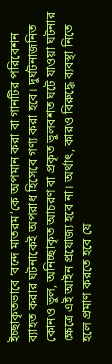ইচ্ছাকৃতভাবে ‘বন্দে মাতরম’কে অপমান করা বা গানটির পরিবেশন ব্যাহত করার ঘটনাকেই অপরাধ হিসেবে গণ্য করা হবে। দুর্ঘটনাজনিত কোনও ভুল, অনিচ্ছাকৃত আচরণ বা প্রকৃত ভুলবশত ঘটে যাওয়া ঘটনার ক্ষেত্রে এই আইন প্রযোজ্য হবে না। অর্থাৎ, কারও বিরুদ্ধে ব্যবস্থা নিতে হলে প্রমাণ করতে হবে যে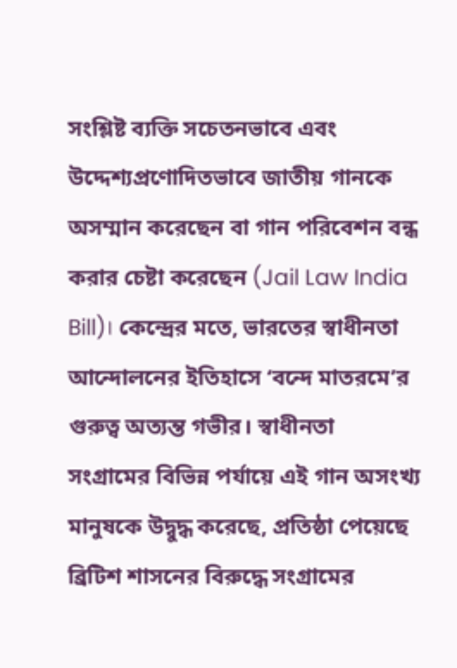সংশ্লিষ্ট ব্যক্তি সচেতনভাবে এবং উদ্দেশ্যপ্রণোদিতভাবে জাতীয় গানকে অসম্মান করেছেন বা গান পরিবেশন বন্ধ করার চেষ্টা করেছেন (Jail Law India Bill)। কেন্দ্রের মতে, ভারতের স্বাধীনতা আন্দোলনের ইতিহাসে ‘বন্দে মাতরমে’র গুরুত্ব অত্যন্ত গভীর। স্বাধীনতা সংগ্রামের বিভিন্ন পর্যায়ে এই গান অসংখ্য মানুষকে উদ্বুদ্ধ করেছে, প্রতিষ্ঠা পেয়েছে ব্রিটিশ শাসনের বিরুদ্ধে সংগ্রামের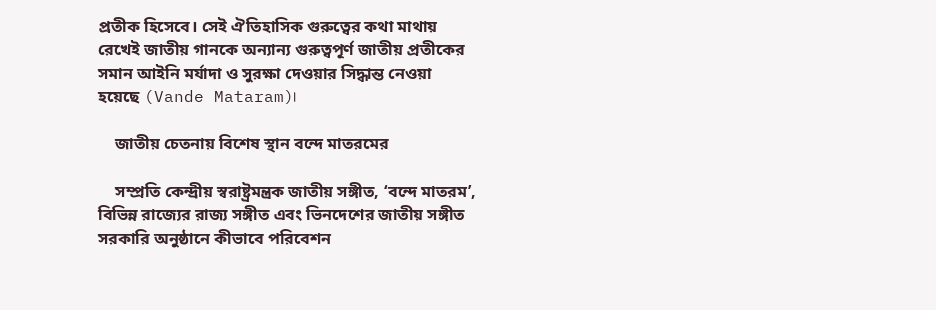প্রতীক হিসেবে। সেই ঐতিহাসিক গুরুত্বের কথা মাথায় রেখেই জাতীয় গানকে অন্যান্য গুরুত্বপূর্ণ জাতীয় প্রতীকের সমান আইনি মর্যাদা ও সুরক্ষা দেওয়ার সিদ্ধান্ত নেওয়া হয়েছে (Vande Mataram)।

    জাতীয় চেতনায় বিশেষ স্থান বন্দে মাতরমের

    সম্প্রতি কেন্দ্রীয় স্বরাষ্ট্রমন্ত্রক জাতীয় সঙ্গীত, ‘বন্দে মাতরম’, বিভিন্ন রাজ্যের রাজ্য সঙ্গীত এবং ভিনদেশের জাতীয় সঙ্গীত সরকারি অনুষ্ঠানে কীভাবে পরিবেশন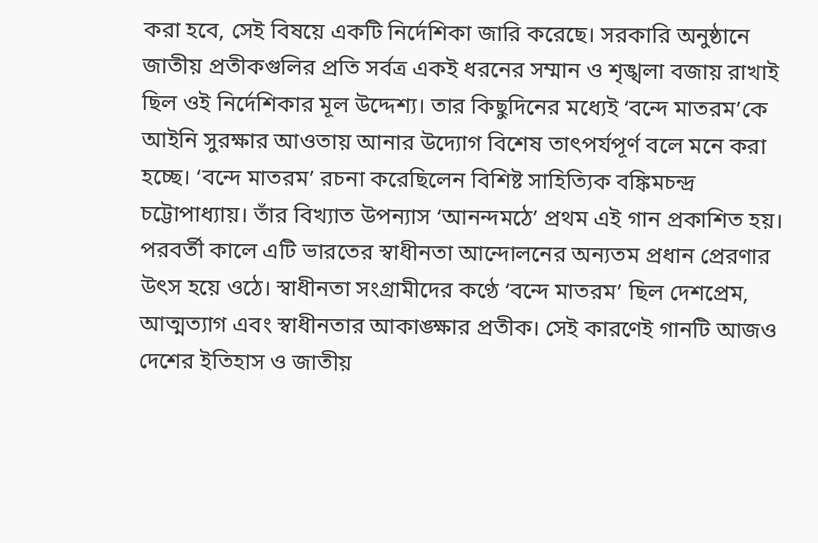করা হবে, সেই বিষয়ে একটি নির্দেশিকা জারি করেছে। সরকারি অনুষ্ঠানে জাতীয় প্রতীকগুলির প্রতি সর্বত্র একই ধরনের সম্মান ও শৃঙ্খলা বজায় রাখাই ছিল ওই নির্দেশিকার মূল উদ্দেশ্য। তার কিছুদিনের মধ্যেই ‘বন্দে মাতরম’কে আইনি সুরক্ষার আওতায় আনার উদ্যোগ বিশেষ তাৎপর্যপূর্ণ বলে মনে করা হচ্ছে। ‘বন্দে মাতরম’ রচনা করেছিলেন বিশিষ্ট সাহিত্যিক বঙ্কিমচন্দ্র চট্টোপাধ্যায়। তাঁর বিখ্যাত উপন্যাস ‘আনন্দমঠে’ প্রথম এই গান প্রকাশিত হয়। পরবর্তী কালে এটি ভারতের স্বাধীনতা আন্দোলনের অন্যতম প্রধান প্রেরণার উৎস হয়ে ওঠে। স্বাধীনতা সংগ্রামীদের কণ্ঠে ‘বন্দে মাতরম’ ছিল দেশপ্রেম, আত্মত্যাগ এবং স্বাধীনতার আকাঙ্ক্ষার প্রতীক। সেই কারণেই গানটি আজও দেশের ইতিহাস ও জাতীয়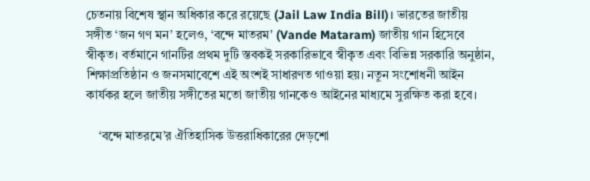চেতনায় বিশেষ স্থান অধিকার করে রয়েছে (Jail Law India Bill)। ভারতের জাতীয় সঙ্গীত ‘জন গণ মন’ হলেও, ‘বন্দে মাতরম’ (Vande Mataram) জাতীয় গান হিসেবে স্বীকৃত। বর্তমানে গানটির প্রথম দুটি স্তবকই সরকারিভাবে স্বীকৃত এবং বিভিন্ন সরকারি অনুষ্ঠান, শিক্ষাপ্রতিষ্ঠান ও জনসমাবেশে এই অংশই সাধারণত গাওয়া হয়। নতুন সংশোধনী আইন কার্যকর হলে জাতীয় সঙ্গীতের মতো জাতীয় গানকেও আইনের মাধ্যমে সুরক্ষিত করা হবে।

    ‘বন্দে মাতরমে’র ঐতিহাসিক উত্তরাধিকারের দেড়শো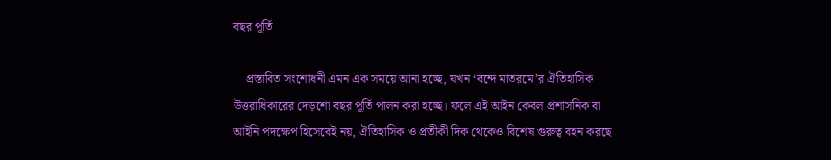বছর পূর্তি

    প্রস্তাবিত সংশোধনী এমন এক সময়ে আনা হচ্ছে, যখন ‘বন্দে মাতরমে’র ঐতিহাসিক উত্তরাধিকারের দেড়শো বছর পূর্তি পালন করা হচ্ছে। ফলে এই আইন কেবল প্রশাসনিক বা আইনি পদক্ষেপ হিসেবেই নয়, ঐতিহাসিক ও প্রতীকী দিক থেকেও বিশেষ গুরুত্ব বহন করছে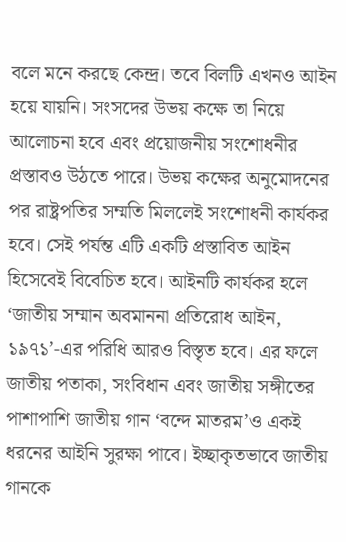বলে মনে করছে কেন্দ্র। তবে বিলটি এখনও আইন হয়ে যায়নি। সংসদের উভয় কক্ষে তা নিয়ে আলোচনা হবে এবং প্রয়োজনীয় সংশোধনীর প্রস্তাবও উঠতে পারে। উভয় কক্ষের অনুমোদনের পর রাষ্ট্রপতির সম্মতি মিললেই সংশোধনী কার্যকর হবে। সেই পর্যন্ত এটি একটি প্রস্তাবিত আইন হিসেবেই বিবেচিত হবে। আইনটি কার্যকর হলে ‘জাতীয় সম্মান অবমাননা প্রতিরোধ আইন, ১৯৭১’-এর পরিধি আরও বিস্তৃত হবে। এর ফলে জাতীয় পতাকা, সংবিধান এবং জাতীয় সঙ্গীতের পাশাপাশি জাতীয় গান ‘বন্দে মাতরম’ও একই ধরনের আইনি সুরক্ষা পাবে। ইচ্ছাকৃতভাবে জাতীয় গানকে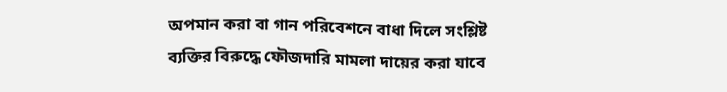অপমান করা বা গান পরিবেশনে বাধা দিলে সংশ্লিষ্ট ব্যক্তির বিরুদ্ধে ফৌজদারি মামলা দায়ের করা যাবে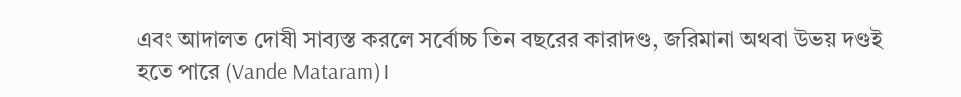এবং আদালত দোষী সাব্যস্ত করলে সর্বোচ্চ তিন বছরের কারাদণ্ড, জরিমানা অথবা উভয় দণ্ডই হতে পারে (Vande Mataram)।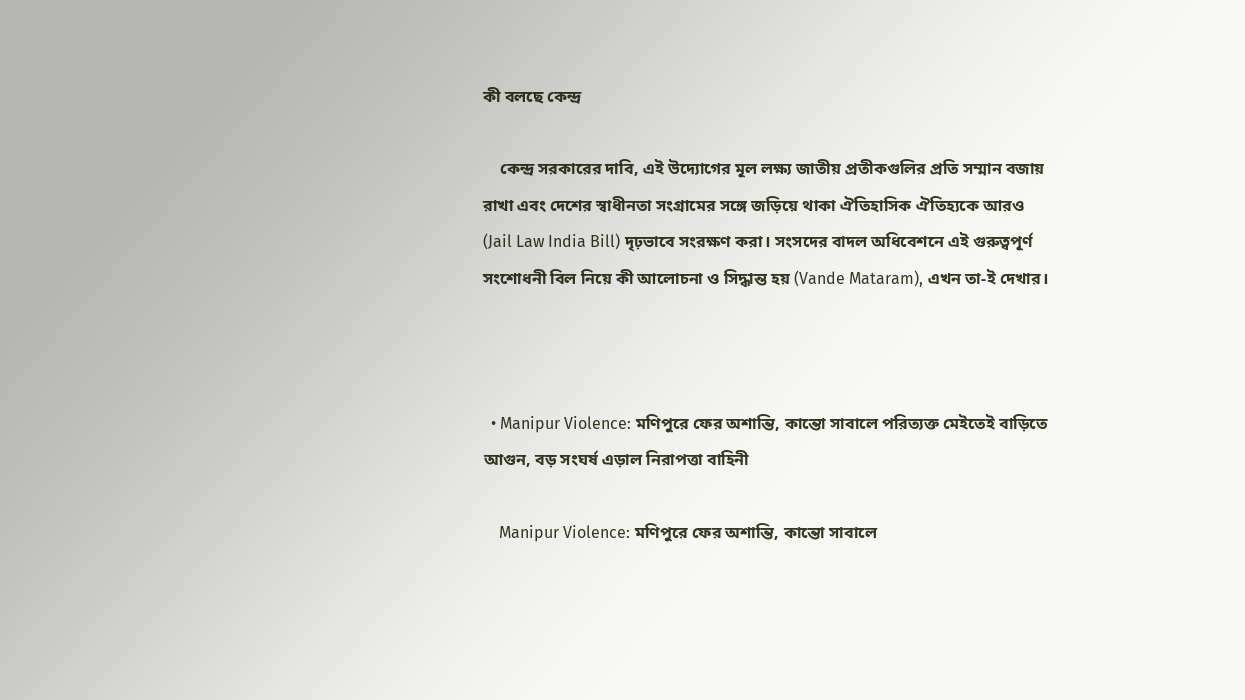কী বলছে কেন্দ্র

    কেন্দ্র সরকারের দাবি, এই উদ্যোগের মূল লক্ষ্য জাতীয় প্রতীকগুলির প্রতি সম্মান বজায় রাখা এবং দেশের স্বাধীনতা সংগ্রামের সঙ্গে জড়িয়ে থাকা ঐতিহাসিক ঐতিহ্যকে আরও (Jail Law India Bill) দৃঢ়ভাবে সংরক্ষণ করা। সংসদের বাদল অধিবেশনে এই গুরুত্বপূর্ণ সংশোধনী বিল নিয়ে কী আলোচনা ও সিদ্ধান্ত হয় (Vande Mataram), এখন তা-ই দেখার।



  • Manipur Violence: মণিপুরে ফের অশান্তি, কান্তো সাবালে পরিত্যক্ত মেইতেই বাড়িতে আগুন, বড় সংঘর্ষ এড়াল নিরাপত্তা বাহিনী

    Manipur Violence: মণিপুরে ফের অশান্তি, কান্তো সাবালে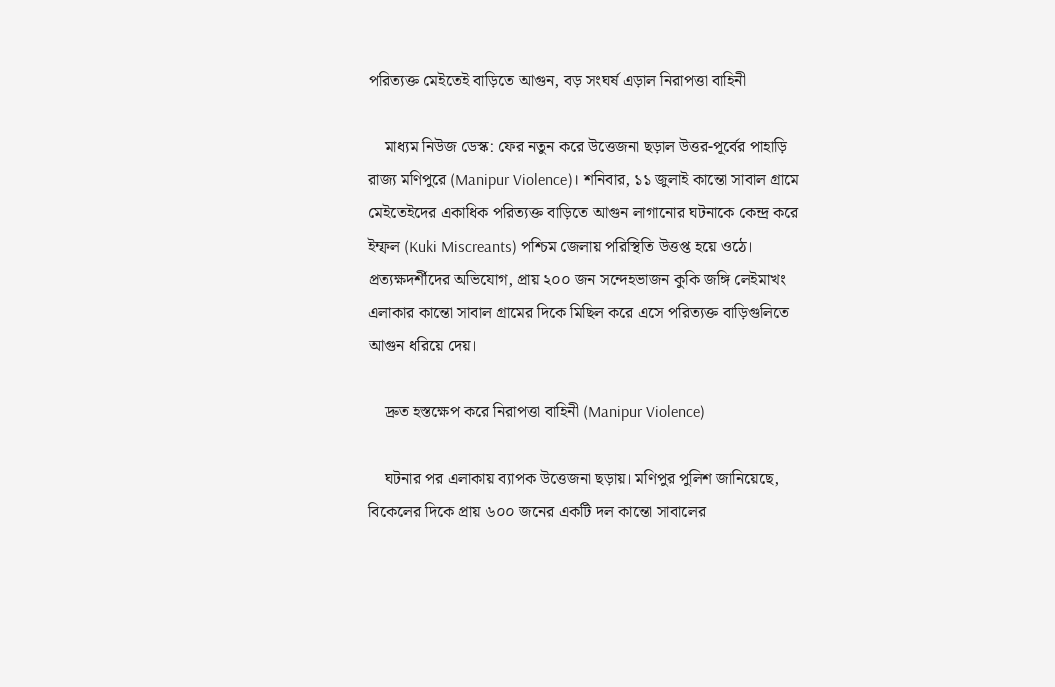পরিত্যক্ত মেইতেই বাড়িতে আগুন, বড় সংঘর্ষ এড়াল নিরাপত্তা বাহিনী

    মাধ্যম নিউজ ডেস্ক: ফের নতুন করে উত্তেজনা ছড়াল উত্তর-পূর্বের পাহাড়ি রাজ্য মণিপুরে (Manipur Violence)। শনিবার, ১১ জুলাই কান্তো সাবাল গ্রামে মেইতেইদের একাধিক পরিত্যক্ত বাড়িতে আগুন লাগানোর ঘটনাকে কেন্দ্র করে ইম্ফল (Kuki Miscreants) পশ্চিম জেলায় পরিস্থিতি উত্তপ্ত হয়ে ওঠে। প্রত্যক্ষদর্শীদের অভিযোগ, প্রায় ২০০ জন সন্দেহভাজন কুকি জঙ্গি লেইমাখং এলাকার কান্তো সাবাল গ্রামের দিকে মিছিল করে এসে পরিত্যক্ত বাড়িগুলিতে আগুন ধরিয়ে দেয়।

    দ্রুত হস্তক্ষেপ করে নিরাপত্তা বাহিনী (Manipur Violence)

    ঘটনার পর এলাকায় ব্যাপক উত্তেজনা ছড়ায়। মণিপুর পুলিশ জানিয়েছে, বিকেলের দিকে প্রায় ৬০০ জনের একটি দল কান্তো সাবালের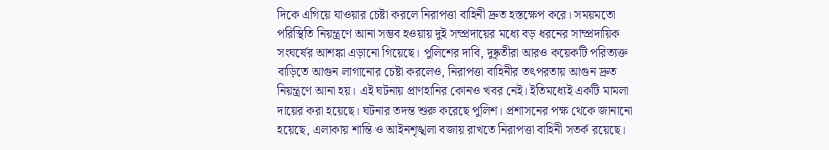দিকে এগিয়ে যাওয়ার চেষ্টা করলে নিরাপত্তা বাহিনী দ্রুত হস্তক্ষেপ করে। সময়মতো পরিস্থিতি নিয়ন্ত্রণে আনা সম্ভব হওয়ায় দুই সম্প্রদায়ের মধ্যে বড় ধরনের সাম্প্রদায়িক সংঘর্ষের আশঙ্কা এড়ানো গিয়েছে। পুলিশের দাবি, দুষ্কৃতীরা আরও কয়েকটি পরিত্যক্ত বাড়িতে আগুন লাগানোর চেষ্টা করলেও, নিরাপত্তা বাহিনীর তৎপরতায় আগুন দ্রুত নিয়ন্ত্রণে আনা হয়। এই ঘটনায় প্রাণহানির কোনও খবর নেই। ইতিমধ্যেই একটি মামলা দায়ের করা হয়েছে। ঘটনার তদন্ত শুরু করেছে পুলিশ। প্রশাসনের পক্ষ থেকে জানানো হয়েছে, এলাকায় শান্তি ও আইনশৃঙ্খলা বজায় রাখতে নিরাপত্তা বাহিনী সতর্ক রয়েছে।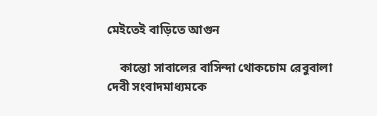মেইতেই বাড়িতে আগুন

    কান্তো সাবালের বাসিন্দা থোকচোম রেবুবালা দেবী সংবাদমাধ্যমকে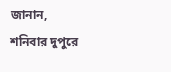জানান, শনিবার দুপুরে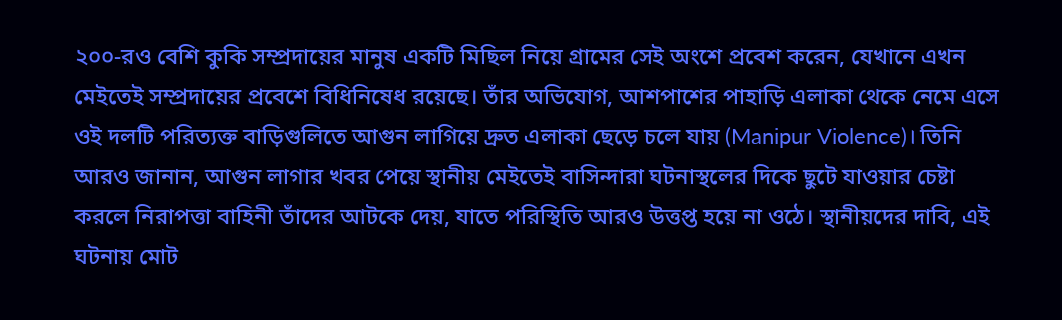২০০-রও বেশি কুকি সম্প্রদায়ের মানুষ একটি মিছিল নিয়ে গ্রামের সেই অংশে প্রবেশ করেন, যেখানে এখন মেইতেই সম্প্রদায়ের প্রবেশে বিধিনিষেধ রয়েছে। তাঁর অভিযোগ, আশপাশের পাহাড়ি এলাকা থেকে নেমে এসে ওই দলটি পরিত্যক্ত বাড়িগুলিতে আগুন লাগিয়ে দ্রুত এলাকা ছেড়ে চলে যায় (Manipur Violence)। তিনি আরও জানান, আগুন লাগার খবর পেয়ে স্থানীয় মেইতেই বাসিন্দারা ঘটনাস্থলের দিকে ছুটে যাওয়ার চেষ্টা করলে নিরাপত্তা বাহিনী তাঁদের আটকে দেয়, যাতে পরিস্থিতি আরও উত্তপ্ত হয়ে না ওঠে। স্থানীয়দের দাবি, এই ঘটনায় মোট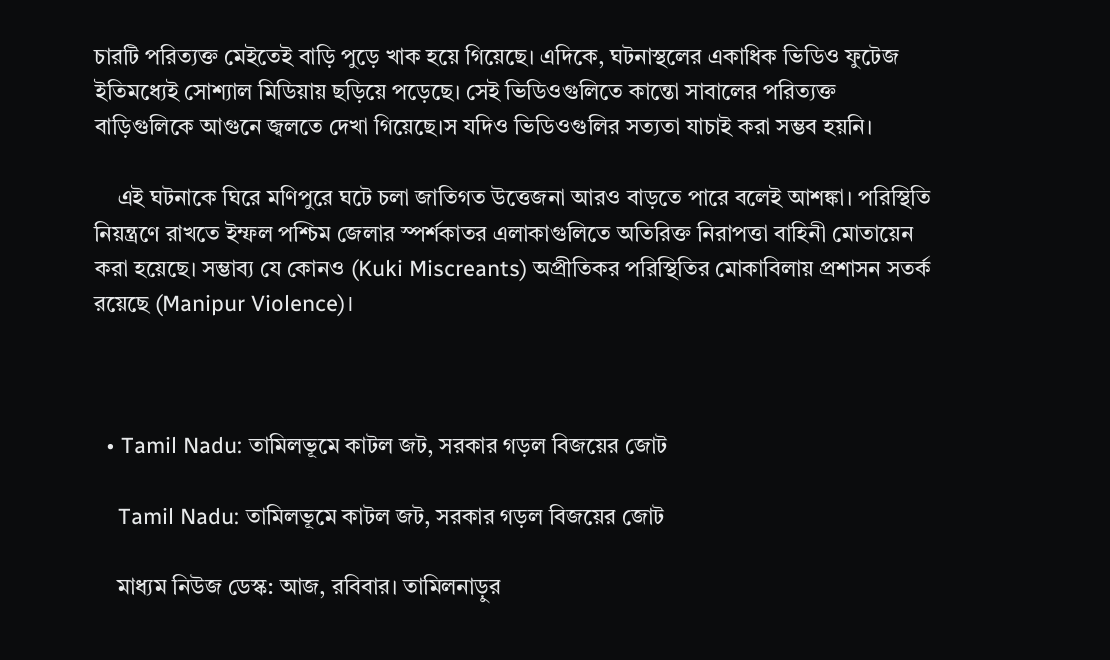চারটি পরিত্যক্ত মেইতেই বাড়ি পুড়ে খাক হয়ে গিয়েছে। এদিকে, ঘটনাস্থলের একাধিক ভিডিও ফুটেজ ইতিমধ্যেই সোশ্যাল মিডিয়ায় ছড়িয়ে পড়েছে। সেই ভিডিওগুলিতে কান্তো সাবালের পরিত্যক্ত বাড়িগুলিকে আগুনে জ্বলতে দেখা গিয়েছে।স যদিও ভিডিওগুলির সত্যতা যাচাই করা সম্ভব হয়নি।

    এই ঘটনাকে ঘিরে মণিপুরে ঘটে চলা জাতিগত উত্তেজনা আরও বাড়তে পারে বলেই আশঙ্কা। পরিস্থিতি নিয়ন্ত্রণে রাখতে ইম্ফল পশ্চিম জেলার স্পর্শকাতর এলাকাগুলিতে অতিরিক্ত নিরাপত্তা বাহিনী মোতায়েন করা হয়েছে। সম্ভাব্য যে কোনও (Kuki Miscreants) অপ্রীতিকর পরিস্থিতির মোকাবিলায় প্রশাসন সতর্ক রয়েছে (Manipur Violence)।



  • Tamil Nadu: তামিলভূমে কাটল জট, সরকার গড়ল বিজয়ের জোট

    Tamil Nadu: তামিলভূমে কাটল জট, সরকার গড়ল বিজয়ের জোট

    মাধ্যম নিউজ ডেস্ক: আজ, রবিবার। তামিলনাড়ুর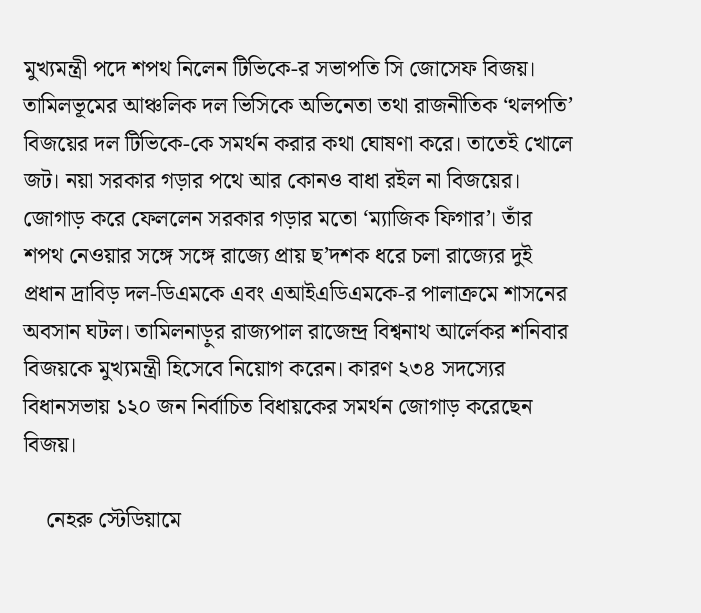মুখ্যমন্ত্রী পদে শপথ নিলেন টিভিকে-র সভাপতি সি জোসেফ বিজয়। তামিলভূমের আঞ্চলিক দল ভিসিকে অভিনেতা তথা রাজনীতিক ‘থলপতি’ বিজয়ের দল টিভিকে-কে সমর্থন করার কথা ঘোষণা করে। তাতেই খোলে জট। নয়া সরকার গড়ার পথে আর কোনও বাধা রইল না বিজয়ের। জোগাড় করে ফেললেন সরকার গড়ার মতো ‘ম্যাজিক ফিগার’। তাঁর শপথ নেওয়ার সঙ্গে সঙ্গে রাজ্যে প্রায় ছ’দশক ধরে চলা রাজ্যের দুই প্রধান দ্রাবিড় দল-ডিএমকে এবং এআইএডিএমকে-র পালাক্রমে শাসনের অবসান ঘটল। তামিলনাড়ুর রাজ্যপাল রাজেন্দ্র বিশ্বনাথ আর্লেকর শনিবার বিজয়কে মুখ্যমন্ত্রী হিসেবে নিয়োগ করেন। কারণ ২৩৪ সদস্যের বিধানসভায় ১২০ জন নির্বাচিত বিধায়কের সমর্থন জোগাড় করেছেন বিজয়।

    নেহরু স্টেডিয়ামে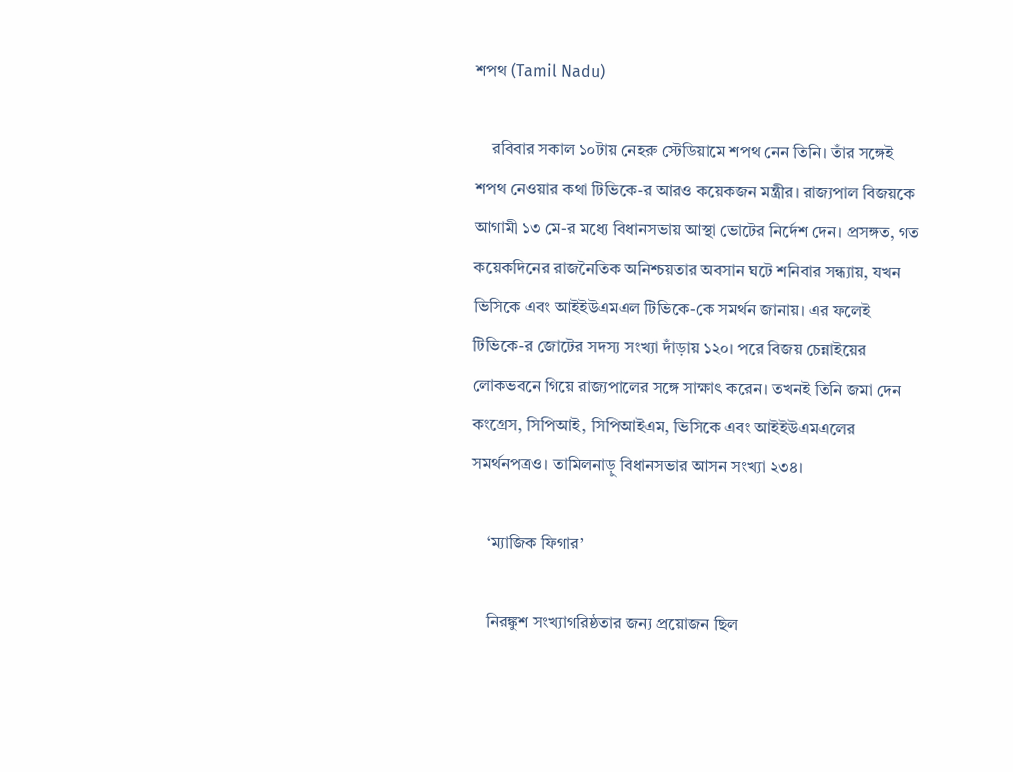শপথ (Tamil Nadu)

    রবিবার সকাল ১০টায় নেহরু স্টেডিয়ামে শপথ নেন তিনি। তাঁর সঙ্গেই শপথ নেওয়ার কথা টিভিকে-র আরও কয়েকজন মন্ত্রীর। রাজ্যপাল বিজয়কে আগামী ১৩ মে-র মধ্যে বিধানসভায় আস্থা ভোটের নির্দেশ দেন। প্রসঙ্গত, গত কয়েকদিনের রাজনৈতিক অনিশ্চয়তার অবসান ঘটে শনিবার সন্ধ্যায়, যখন ভিসিকে এবং আইইউএমএল টিভিকে-কে সমর্থন জানায়। এর ফলেই টিভিকে-র জোটের সদস্য সংখ্যা দাঁড়ায় ১২০। পরে বিজয় চেন্নাইয়ের লোকভবনে গিয়ে রাজ্যপালের সঙ্গে সাক্ষাৎ করেন। তখনই তিনি জমা দেন কংগ্রেস, সিপিআই, সিপিআইএম, ভিসিকে এবং আইইউএমএলের সমর্থনপত্রও। তামিলনাড়ু বিধানসভার আসন সংখ্যা ২৩৪।

    ‘ম্যাজিক ফিগার’

    নিরঙ্কুশ সংখ্যাগরিষ্ঠতার জন্য প্রয়োজন ছিল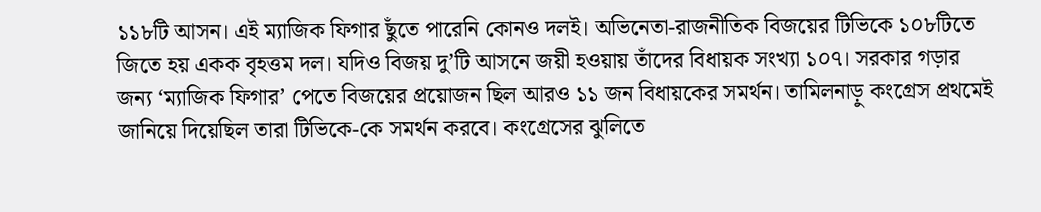১১৮টি আসন। এই ম্যাজিক ফিগার ছুঁতে পারেনি কোনও দলই। অভিনেতা-রাজনীতিক বিজয়ের টিভিকে ১০৮টিতে জিতে হয় একক বৃহত্তম দল। যদিও বিজয় দু’টি আসনে জয়ী হওয়ায় তাঁদের বিধায়ক সংখ্যা ১০৭। সরকার গড়ার জন্য ‘ম্যাজিক ফিগার’ পেতে বিজয়ের প্রয়োজন ছিল আরও ১১ জন বিধায়কের সমর্থন। তামিলনাড়ু কংগ্রেস প্রথমেই জানিয়ে দিয়েছিল তারা টিভিকে-কে সমর্থন করবে। কংগ্রেসের ঝুলিতে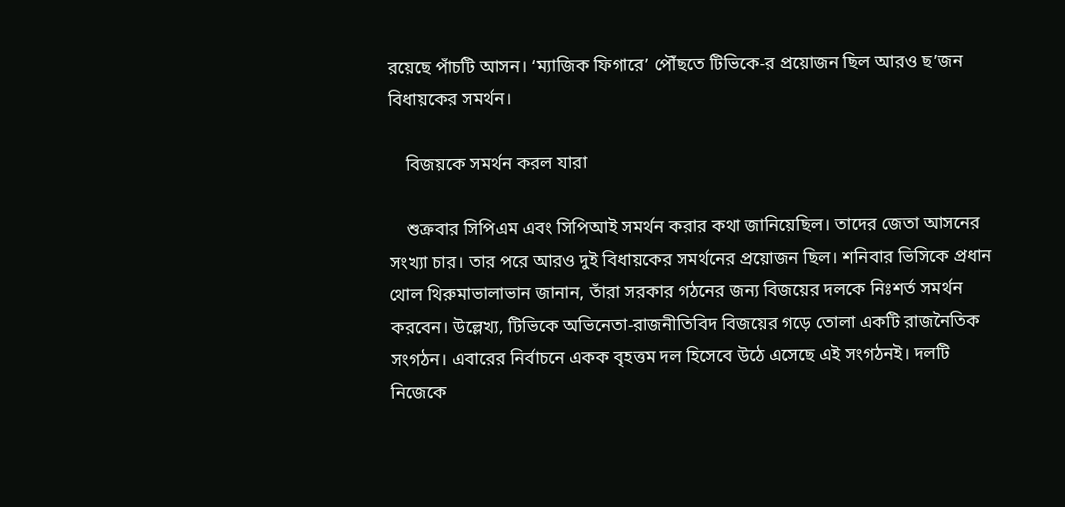রয়েছে পাঁচটি আসন। ‘ম্যাজিক ফিগারে’ পৌঁছতে টিভিকে-র প্রয়োজন ছিল আরও ছ’জন বিধায়কের সমর্থন।

    বিজয়কে সমর্থন করল যারা

    শুক্রবার সিপিএম এবং সিপিআই সমর্থন করার কথা জানিয়েছিল। তাদের জেতা আসনের সংখ্যা চার। তার পরে আরও দুই বিধায়কের সমর্থনের প্রয়োজন ছিল। শনিবার ভিসিকে প্রধান থোল থিরুমাভালাভান জানান, তাঁরা সরকার গঠনের জন্য বিজয়ের দলকে নিঃশর্ত সমর্থন করবেন। উল্লেখ্য, টিভিকে অভিনেতা-রাজনীতিবিদ বিজয়ের গড়ে তোলা একটি রাজনৈতিক সংগঠন। এবারের নির্বাচনে একক বৃহত্তম দল হিসেবে উঠে এসেছে এই সংগঠনই। দলটি নিজেকে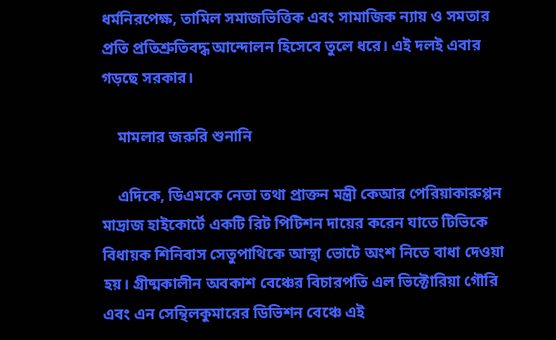ধর্মনিরপেক্ষ, তামিল সমাজভিত্তিক এবং সামাজিক ন্যায় ও সমতার প্রতি প্রতিশ্রুতিবদ্ধ আন্দোলন হিসেবে তুলে ধরে। এই দলই এবার গড়ছে সরকার।

    মামলার জরুরি শুনানি

    এদিকে, ডিএমকে নেতা তথা প্রাক্তন মন্ত্রী কেআর পেরিয়াকারুপ্পন মাদ্রাজ হাইকোর্টে একটি রিট পিটিশন দায়ের করেন যাতে টিভিকে বিধায়ক শিনিবাস সেতুপাথিকে আস্থা ভোটে অংশ নিতে বাধা দেওয়া হয়। গ্রীষ্মকালীন অবকাশ বেঞ্চের বিচারপতি এল ভিক্টোরিয়া গৌরি এবং এন সেন্থিলকুমারের ডিভিশন বেঞ্চে এই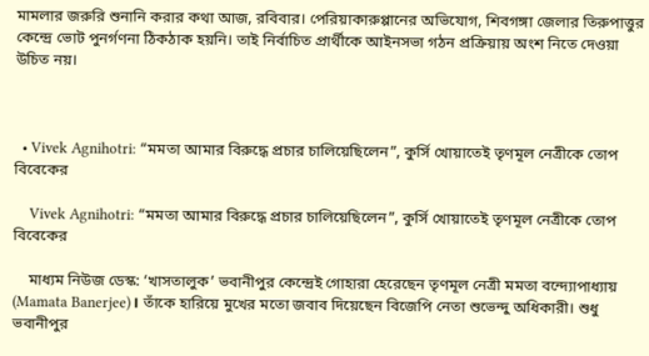মামলার জরুরি শুনানি করার কথা আজ, রবিবার। পেরিয়াকারুপ্পানের অভিযোগ, শিবগঙ্গা জেলার তিরুপাত্তুর কেন্দ্রে ভোট পুনর্গণনা ঠিকঠাক হয়নি। তাই নির্বাচিত প্রার্থীকে আইনসভা গঠন প্রক্রিয়ায় অংশ নিতে দেওয়া উচিত নয়।



  • Vivek Agnihotri: “মমতা আমার বিরুদ্ধে প্রচার চালিয়েছিলেন”, কুর্সি খোয়াতেই তৃণমূল নেত্রীকে তোপ বিবেকের

    Vivek Agnihotri: “মমতা আমার বিরুদ্ধে প্রচার চালিয়েছিলেন”, কুর্সি খোয়াতেই তৃণমূল নেত্রীকে তোপ বিবেকের

    মাধ্যম নিউজ ডেস্ক: ‘খাসতালুক’ ভবানীপুর কেন্দ্রেই গোহারা হেরেছেন তৃণমূল নেত্রী মমতা বন্দ্যোপাধ্যায় (Mamata Banerjee)। তাঁকে হারিয়ে মুখের মতো জবাব দিয়েছেন বিজেপি নেতা শুভেন্দু অধিকারী। শুধু ভবানীপুর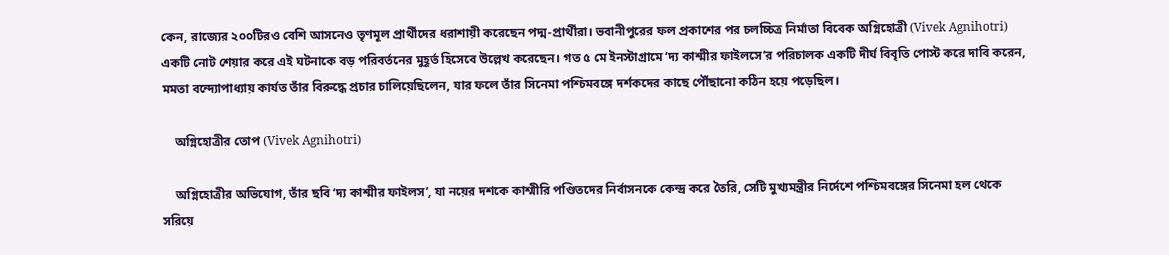কেন, রাজ্যের ২০০টিরও বেশি আসনেও তৃণমূল প্রার্থীদের ধরাশায়ী করেছেন পদ্ম-প্রার্থীরা। ভবানীপুরের ফল প্রকাশের পর চলচ্চিত্র নির্মাতা বিবেক অগ্নিহোত্রী (Vivek Agnihotri) একটি নোট শেয়ার করে এই ঘটনাকে বড় পরিবর্তনের মুহূর্ত হিসেবে উল্লেখ করেছেন। গত ৫ মে ইনস্টাগ্রামে ‘দ্য কাশ্মীর ফাইলসে’র পরিচালক একটি দীর্ঘ বিবৃতি পোস্ট করে দাবি করেন, মমতা বন্দ্যোপাধ্যায় কার্যত তাঁর বিরুদ্ধে প্রচার চালিয়েছিলেন, যার ফলে তাঁর সিনেমা পশ্চিমবঙ্গে দর্শকদের কাছে পৌঁছানো কঠিন হয়ে পড়েছিল।

    অগ্নিহোত্রীর তোপ (Vivek Agnihotri)

    অগ্নিহোত্রীর অভিযোগ, তাঁর ছবি ‘দ্য কাশ্মীর ফাইলস’, যা নয়ের দশকে কাশ্মীরি পণ্ডিতদের নির্বাসনকে কেন্দ্র করে তৈরি, সেটি মুখ্যমন্ত্রীর নির্দেশে পশ্চিমবঙ্গের সিনেমা হল থেকে সরিয়ে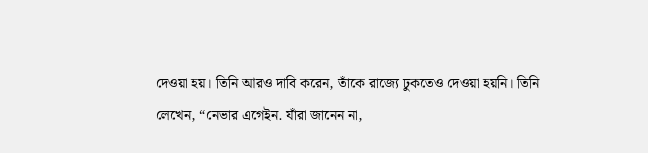দেওয়া হয়। তিনি আরও দাবি করেন, তাঁকে রাজ্যে ঢুকতেও দেওয়া হয়নি। তিনি লেখেন, “নেভার এগেইন. যাঁরা জানেন না,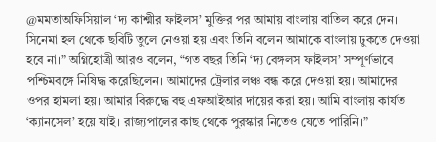@মমতাঅফিসিয়াল ‘দ্য কাশ্মীর ফাইলস’ মুক্তির পর আমায় বাংলায় বাতিল করে দেন। সিনেমা হল থেকে ছবিটি তুলে নেওয়া হয় এবং তিনি বলেন আমাকে বাংলায় ঢুকতে দেওয়া হবে না।” অগ্নিহোত্রী আরও বলেন, “গত বছর তিনি ‘দ্য বেঙ্গলস ফাইলস’ সম্পূর্ণভাবে পশ্চিমবঙ্গে নিষিদ্ধ করেছিলেন। আমাদের ট্রেলার লঞ্চ বন্ধ করে দেওয়া হয়। আমাদের ওপর হামলা হয়। আমার বিরুদ্ধে বহু এফআইআর দায়ের করা হয়। আমি বাংলায় কার্যত ‘ক্যানসেল’ হয়ে যাই। রাজ্যপালের কাছ থেকে পুরস্কার নিতেও যেতে পারিনি।”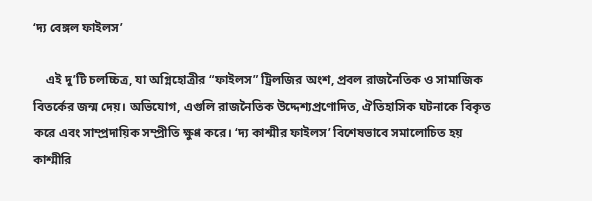‘দ্য বেঙ্গল ফাইলস’

    এই দু’টি চলচ্চিত্র, যা অগ্নিহোত্রীর “ফাইলস” ট্রিলজির অংশ, প্রবল রাজনৈতিক ও সামাজিক বিতর্কের জন্ম দেয়। অভিযোগ, এগুলি রাজনৈতিক উদ্দেশ্যপ্রণোদিত, ঐতিহাসিক ঘটনাকে বিকৃত করে এবং সাম্প্রদায়িক সম্প্রীতি ক্ষুণ্ণ করে। ‘দ্য কাশ্মীর ফাইলস’ বিশেষভাবে সমালোচিত হয় কাশ্মীরি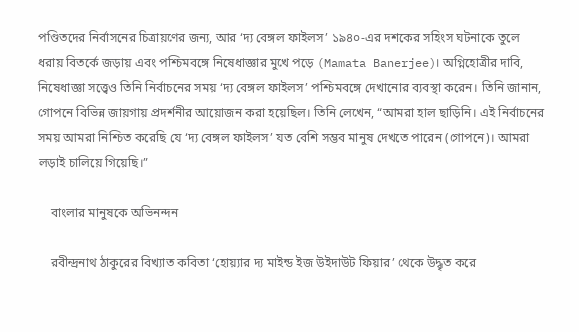পণ্ডিতদের নির্বাসনের চিত্রায়ণের জন্য, আর ‘দ্য বেঙ্গল ফাইলস’ ১৯৪০-এর দশকের সহিংস ঘটনাকে তুলে ধরায় বিতর্কে জড়ায় এবং পশ্চিমবঙ্গে নিষেধাজ্ঞার মুখে পড়ে (Mamata Banerjee)। অগ্নিহোত্রীর দাবি, নিষেধাজ্ঞা সত্ত্বেও তিনি নির্বাচনের সময় ‘দ্য বেঙ্গল ফাইলস’ পশ্চিমবঙ্গে দেখানোর ব্যবস্থা করেন। তিনি জানান, গোপনে বিভিন্ন জায়গায় প্রদর্শনীর আয়োজন করা হয়েছিল। তিনি লেখেন, “আমরা হাল ছাড়িনি। এই নির্বাচনের সময় আমরা নিশ্চিত করেছি যে ‘দ্য বেঙ্গল ফাইলস’ যত বেশি সম্ভব মানুষ দেখতে পারেন (গোপনে)। আমরা লড়াই চালিয়ে গিয়েছি।”

    বাংলার মানুষকে অভিনন্দন

    রবীন্দ্রনাথ ঠাকুরের বিখ্যাত কবিতা ‘হোয়্যার দ্য মাইন্ড ইজ উইদাউট ফিয়ার’ থেকে উদ্ধৃত করে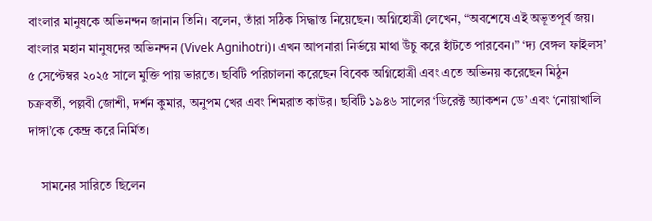বাংলার মানুষকে অভিনন্দন জানান তিনি। বলেন, তাঁরা সঠিক সিদ্ধান্ত নিয়েছেন। অগ্নিহোত্রী লেখেন, “অবশেষে এই অভূতপূর্ব জয়। বাংলার মহান মানুষদের অভিনন্দন (Vivek Agnihotri)। এখন আপনারা নির্ভয়ে মাথা উঁচু করে হাঁটতে পারবেন।” ‘দ্য বেঙ্গল ফাইলস’ ৫ সেপ্টেম্বর ২০২৫ সালে মুক্তি পায় ভারতে। ছবিটি পরিচালনা করেছেন বিবেক অগ্নিহোত্রী এবং এতে অভিনয় করেছেন মিঠুন চক্রবর্তী, পল্লবী জোশী, দর্শন কুমার, অনুপম খের এবং শিমরাত কাউর। ছবিটি ১৯৪৬ সালের ‘ডিরেক্ট অ্যাকশন ডে’ এবং ‘নোয়াখালি দাঙ্গা’কে কেন্দ্র করে নির্মিত।

    সামনের সারিতে ছিলেন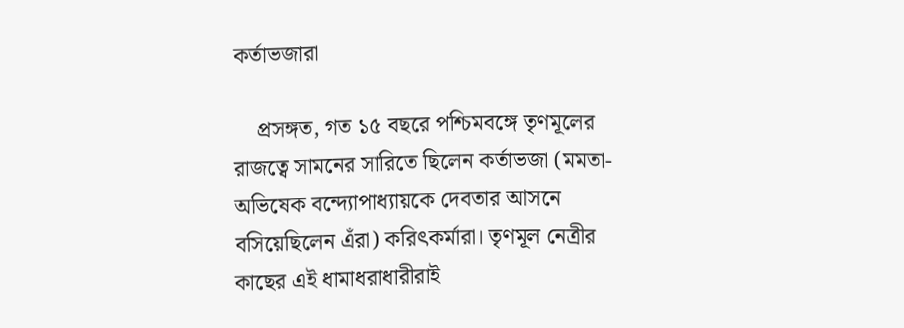কর্তাভজারা

    প্রসঙ্গত, গত ১৫ বছরে পশ্চিমবঙ্গে তৃণমূলের রাজত্বে সামনের সারিতে ছিলেন কর্তাভজা (মমতা-অভিষেক বন্দ্যোপাধ্যায়কে দেবতার আসনে বসিয়েছিলেন এঁরা) করিৎকর্মারা। তৃণমূল নেত্রীর কাছের এই ধামাধরাধারীরাই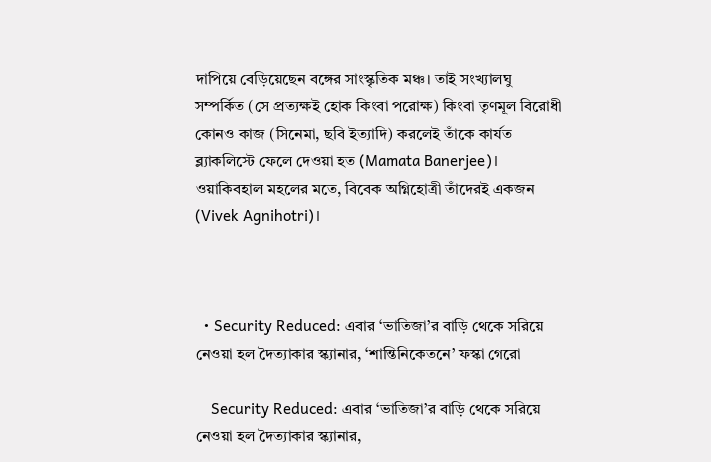দাপিয়ে বেড়িয়েছেন বঙ্গের সাংস্কৃতিক মঞ্চ। তাই সংখ্যালঘু সম্পর্কিত (সে প্রত্যক্ষই হোক কিংবা পরোক্ষ) কিংবা তৃণমূল বিরোধী কোনও কাজ (সিনেমা, ছবি ইত্যাদি) করলেই তাঁকে কার্যত ব্ল্যাকলিস্টে ফেলে দেওয়া হত (Mamata Banerjee)। ওয়াকিবহাল মহলের মতে, বিবেক অগ্নিহোত্রী তাঁদেরই একজন (Vivek Agnihotri)।



  • Security Reduced: এবার ‘ভাতিজা’র বাড়ি থেকে সরিয়ে নেওয়া হল দৈত্যাকার স্ক্যানার, ‘শান্তিনিকেতনে’ ফস্কা গেরো

    Security Reduced: এবার ‘ভাতিজা’র বাড়ি থেকে সরিয়ে নেওয়া হল দৈত্যাকার স্ক্যানার,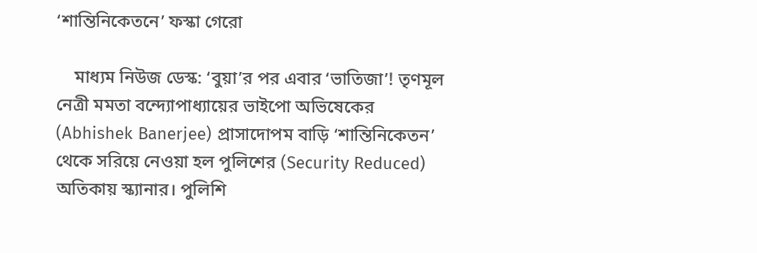‘শান্তিনিকেতনে’ ফস্কা গেরো

    মাধ্যম নিউজ ডেস্ক: ‘বুয়া’র পর এবার ‘ভাতিজা’! তৃণমূল নেত্রী মমতা বন্দ্যোপাধ্যায়ের ভাইপো অভিষেকের (Abhishek Banerjee) প্রাসাদোপম বাড়ি ‘শান্তিনিকেতন’ থেকে সরিয়ে নেওয়া হল পুলিশের (Security Reduced) অতিকায় স্ক্যানার। পুলিশি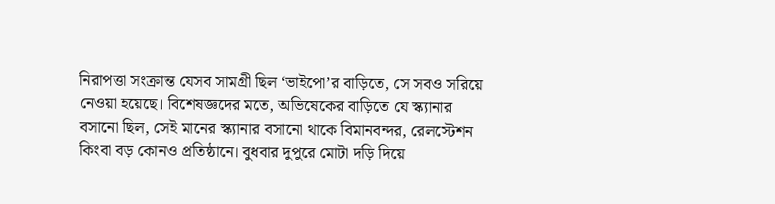নিরাপত্তা সংক্রান্ত যেসব সামগ্রী ছিল ‘ভাইপো’র বাড়িতে, সে সবও সরিয়ে নেওয়া হয়েছে। বিশেষজ্ঞদের মতে, অভিষেকের বাড়িতে যে স্ক্যানার বসানো ছিল, সেই মানের স্ক্যানার বসানো থাকে বিমানবন্দর, রেলস্টেশন কিংবা বড় কোনও প্রতিষ্ঠানে। বুধবার দুপুরে মোটা দড়ি দিয়ে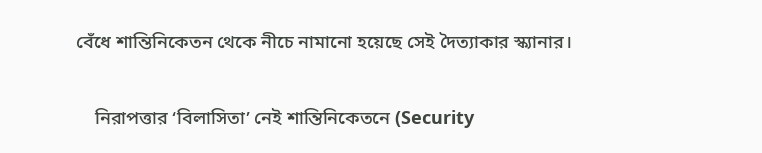বেঁধে শান্তিনিকেতন থেকে নীচে নামানো হয়েছে সেই দৈত্যাকার স্ক্যানার।

    নিরাপত্তার ‘বিলাসিতা’ নেই শান্তিনিকেতনে (Security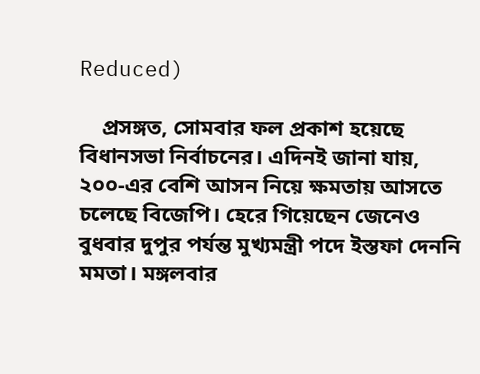Reduced)

    প্রসঙ্গত, সোমবার ফল প্রকাশ হয়েছে বিধানসভা নির্বাচনের। এদিনই জানা যায়, ২০০-এর বেশি আসন নিয়ে ক্ষমতায় আসতে চলেছে বিজেপি। হেরে গিয়েছেন জেনেও বুধবার দুপুর পর্যন্ত মুখ্যমন্ত্রী পদে ইস্তফা দেননি মমতা। মঙ্গলবার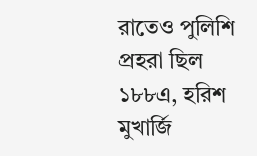রাতেও পুলিশি প্রহরা ছিল ১৮৮এ, হরিশ মুখার্জি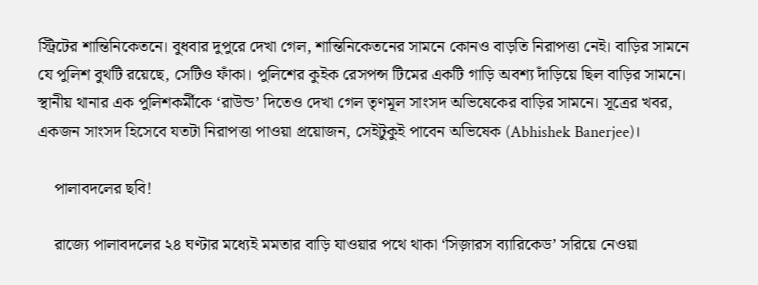স্ট্রিটের শান্তিনিকেতনে। বুধবার দুপুরে দেখা গেল, শান্তিনিকেতনের সামনে কোনও বাড়তি নিরাপত্তা নেই। বাড়ির সামনে যে পুলিশ বুথটি রয়েছে, সেটিও ফাঁকা। পুলিশের কুইক রেসপন্স টিমের একটি গাড়ি অবশ্য দাঁড়িয়ে ছিল বাড়ির সামনে। স্থানীয় থানার এক পুলিশকর্মীকে ‘রাউন্ড’ দিতেও দেখা গেল তৃণমূল সাংসদ অভিষেকের বাড়ির সামনে। সূত্রের খবর, একজন সাংসদ হিসেবে যতটা নিরাপত্তা পাওয়া প্রয়োজন, সেইটুকুই পাবেন অভিষেক (Abhishek Banerjee)।

    পালাবদলের ছবি!

    রাজ্যে পালাবদলের ২৪ ঘণ্টার মধ্যেই মমতার বাড়ি যাওয়ার পথে থাকা ‘সিজ়ারস ব্যারিকেড’ সরিয়ে নেওয়া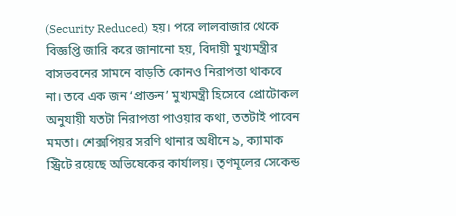(Security Reduced) হয়। পরে লালবাজার থেকে বিজ্ঞপ্তি জারি করে জানানো হয়, বিদায়ী মুখ্যমন্ত্রীর বাসভবনের সামনে বাড়তি কোনও নিরাপত্তা থাকবে না। তবে এক জন ‘প্রাক্তন’ মুখ্যমন্ত্রী হিসেবে প্রোটোকল অনুযায়ী যতটা নিরাপত্তা পাওয়ার কথা, ততটাই পাবেন মমতা। শেক্সপিয়র সরণি থানার অধীনে ৯, ক্যামাক স্ট্রিটে রয়েছে অভিষেকের কার্যালয়। তৃণমূলের সেকেন্ড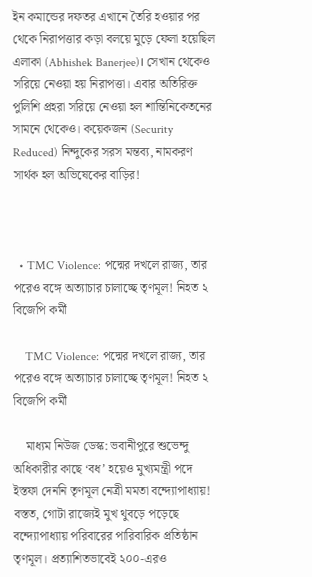ইন কমান্ডের দফতর এখানে তৈরি হওয়ার পর থেকে নিরাপত্তার কড়া বলয়ে মুড়ে ফেলা হয়েছিল এলাকা (Abhishek Banerjee)। সেখান থেকেও সরিয়ে নেওয়া হয় নিরাপত্তা। এবার অতিরিক্ত পুলিশি প্রহরা সরিয়ে নেওয়া হল শান্তিনিকেতনের সামনে থেকেও। কয়েকজন (Security Reduced) নিন্দুকের সরস মন্তব্য, নামকরণ সার্থক হল অভিষেকের বাড়ির!



  • TMC Violence: পদ্মের দখলে রাজ্য, তার পরেও বঙ্গে অত্যাচার চালাচ্ছে তৃণমূল! নিহত ২ বিজেপি কর্মী

    TMC Violence: পদ্মের দখলে রাজ্য, তার পরেও বঙ্গে অত্যাচার চালাচ্ছে তৃণমূল! নিহত ২ বিজেপি কর্মী

    মাধ্যম নিউজ ডেস্ক: ভবানীপুরে শুভেন্দু অধিকারীর কাছে ‘বধ’ হয়েও মুখ্যমন্ত্রী পদে ইস্তফা দেননি তৃণমূল নেত্রী মমতা বন্দ্যোপাধ্যায়! বস্তত, গোটা রাজ্যেই মুখ থুবড়ে পড়েছে বন্দ্যোপাধ্যায় পরিবারের পারিবারিক প্রতিষ্ঠান তৃণমূল। প্রত্যাশিতভাবেই ২০০-এরও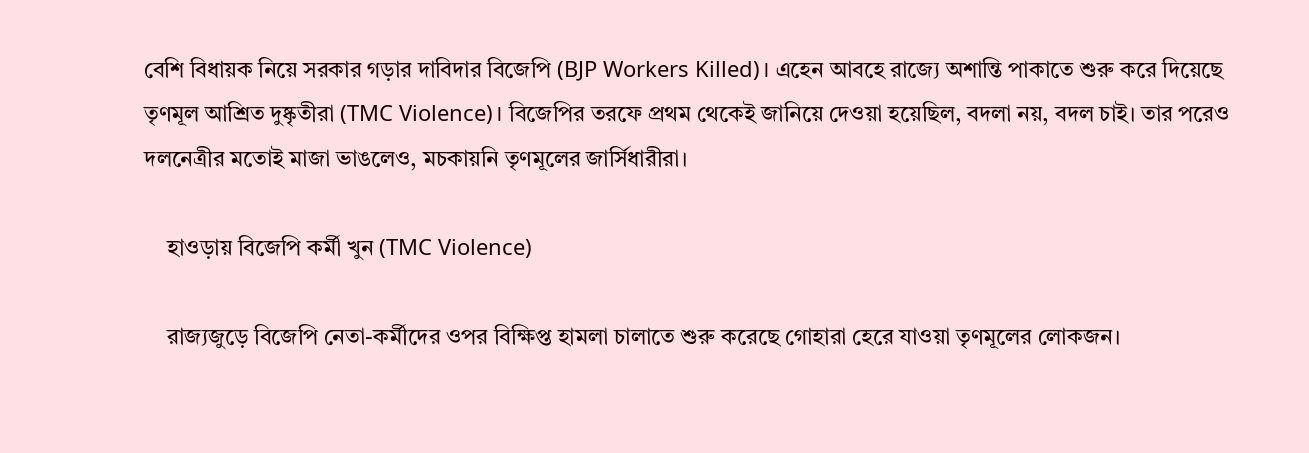বেশি বিধায়ক নিয়ে সরকার গড়ার দাবিদার বিজেপি (BJP Workers Killed)। এহেন আবহে রাজ্যে অশান্তি পাকাতে শুরু করে দিয়েছে তৃণমূল আশ্রিত দুষ্কৃতীরা (TMC Violence)। বিজেপির তরফে প্রথম থেকেই জানিয়ে দেওয়া হয়েছিল, বদলা নয়, বদল চাই। তার পরেও দলনেত্রীর মতোই মাজা ভাঙলেও, মচকায়নি তৃণমূলের জার্সিধারীরা।

    হাওড়ায় বিজেপি কর্মী খুন (TMC Violence)

    রাজ্যজুড়ে বিজেপি নেতা-কর্মীদের ওপর বিক্ষিপ্ত হামলা চালাতে শুরু করেছে গোহারা হেরে যাওয়া তৃণমূলের লোকজন।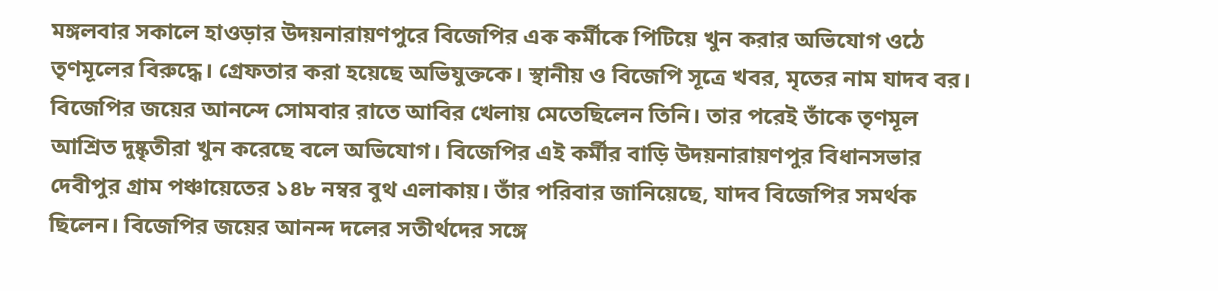মঙ্গলবার সকালে হাওড়ার উদয়নারায়ণপুরে বিজেপির এক কর্মীকে পিটিয়ে খুন করার অভিযোগ ওঠে তৃণমূলের বিরুদ্ধে। গ্রেফতার করা হয়েছে অভিযুক্তকে। স্থানীয় ও বিজেপি সূত্রে খবর, মৃতের নাম যাদব বর। বিজেপির জয়ের আনন্দে সোমবার রাতে আবির খেলায় মেতেছিলেন তিনি। তার পরেই তাঁকে তৃণমূল আশ্রিত দুষ্কৃতীরা খুন করেছে বলে অভিযোগ। বিজেপির এই কর্মীর বাড়ি উদয়নারায়ণপুর বিধানসভার দেবীপুর গ্রাম পঞ্চায়েতের ১৪৮ নম্বর বুথ এলাকায়। তাঁর পরিবার জানিয়েছে, যাদব বিজেপির সমর্থক ছিলেন। বিজেপির জয়ের আনন্দ দলের সতীর্থদের সঙ্গে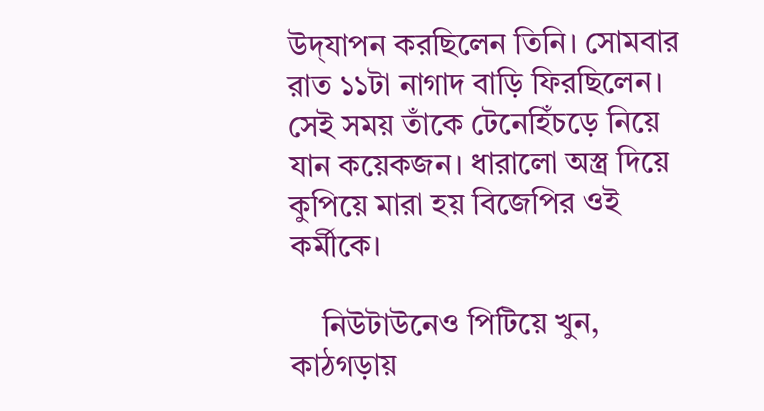উদ্‌যাপন করছিলেন তিনি। সোমবার রাত ১১টা নাগাদ বাড়ি ফিরছিলেন। সেই সময় তাঁকে টেনেহিঁচড়ে নিয়ে যান কয়েকজন। ধারালো অস্ত্র দিয়ে কুপিয়ে মারা হয় বিজেপির ওই কর্মীকে।

    নিউটাউনেও পিটিয়ে খুন, কাঠগড়ায়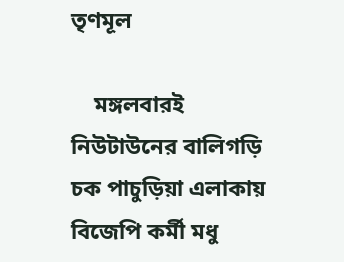তৃণমূল

    মঙ্গলবারই নিউটাউনের বালিগড়ি চক পাচুড়িয়া এলাকায় বিজেপি কর্মী মধু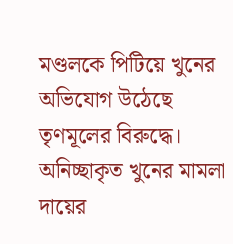মণ্ডলকে পিটিয়ে খুনের অভিযোগ উঠেছে তৃণমূলের বিরুদ্ধে। অনিচ্ছাকৃত খুনের মামলা দায়ের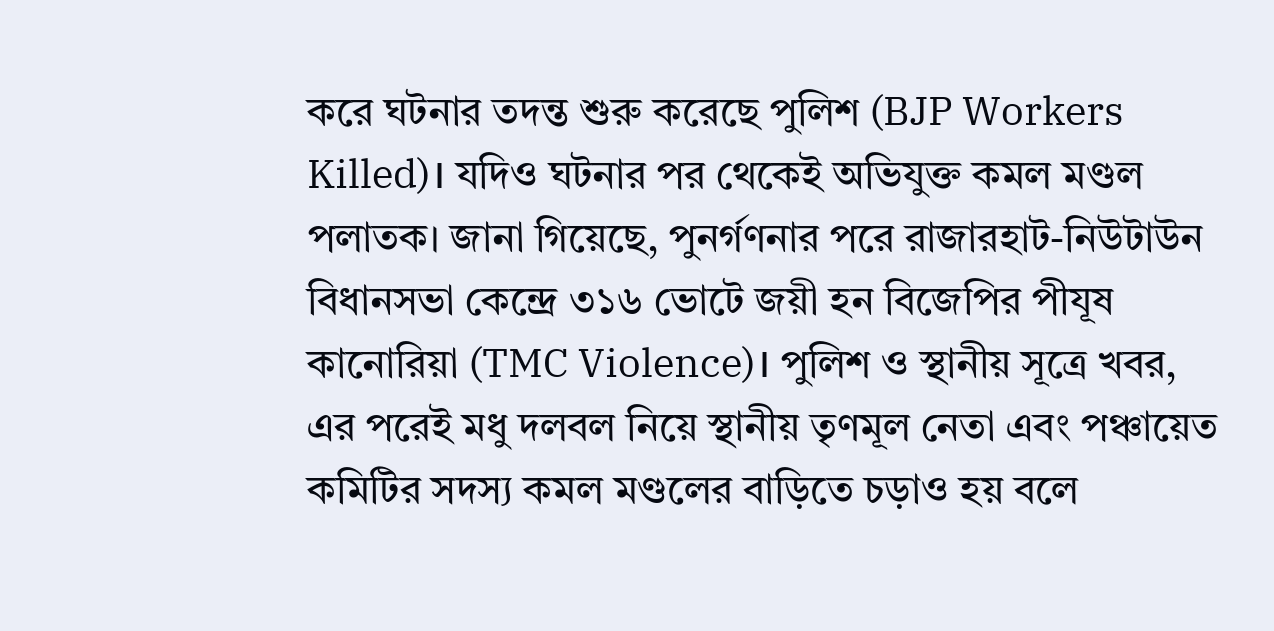করে ঘটনার তদন্ত শুরু করেছে পুলিশ (BJP Workers Killed)। যদিও ঘটনার পর থেকেই অভিযুক্ত কমল মণ্ডল পলাতক। জানা গিয়েছে, পুনর্গণনার পরে রাজারহাট-নিউটাউন বিধানসভা কেন্দ্রে ৩১৬ ভোটে জয়ী হন বিজেপির পীযূষ কানোরিয়া (TMC Violence)। পুলিশ ও স্থানীয় সূত্রে খবর, এর পরেই মধু দলবল নিয়ে স্থানীয় তৃণমূল নেতা এবং পঞ্চায়েত কমিটির সদস্য কমল মণ্ডলের বাড়িতে চড়াও হয় বলে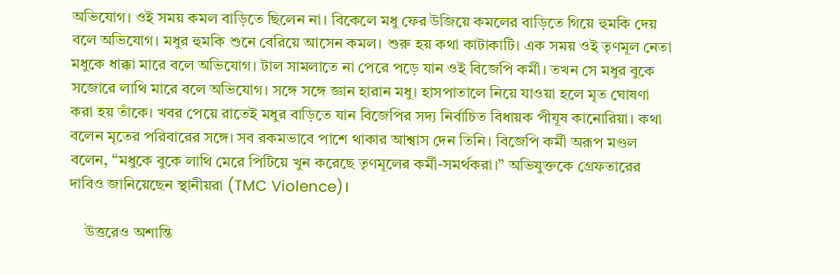অভিযোগ। ওই সময় কমল বাড়িতে ছিলেন না। বিকেলে মধু ফের উজিয়ে কমলের বাড়িতে গিয়ে হুমকি দেয় বলে অভিযোগ। মধুর হুমকি শুনে বেরিয়ে আসেন কমল। শুরু হয় কথা কাটাকাটি। এক সময় ওই তৃণমূল নেতা মধুকে ধাক্কা মারে বলে অভিযোগ। টাল সামলাতে না পেরে পড়ে যান ওই বিজেপি কর্মী। তখন সে মধুর বুকে সজোরে লাথি মারে বলে অভিযোগ। সঙ্গে সঙ্গে জ্ঞান হারান মধু। হাসপাতালে নিয়ে যাওয়া হলে মৃত ঘোষণা করা হয় তাঁকে। খবর পেয়ে রাতেই মধুর বাড়িতে যান বিজেপির সদ্য নির্বাচিত বিধায়ক পীযূষ কানোরিয়া। কথা বলেন মৃতের পরিবারের সঙ্গে। সব রকমভাবে পাশে থাকার আশ্বাস দেন তিনি। বিজেপি কর্মী অরূপ মণ্ডল বলেন, “মধুকে বুকে লাথি মেরে পিটিয়ে খুন করেছে তৃণমূলের কর্মী-সমর্থকরা।” অভিযুক্তকে গ্রেফতারের দাবিও জানিয়েছেন স্থানীয়রা (TMC Violence)।

    উত্তরেও অশান্তি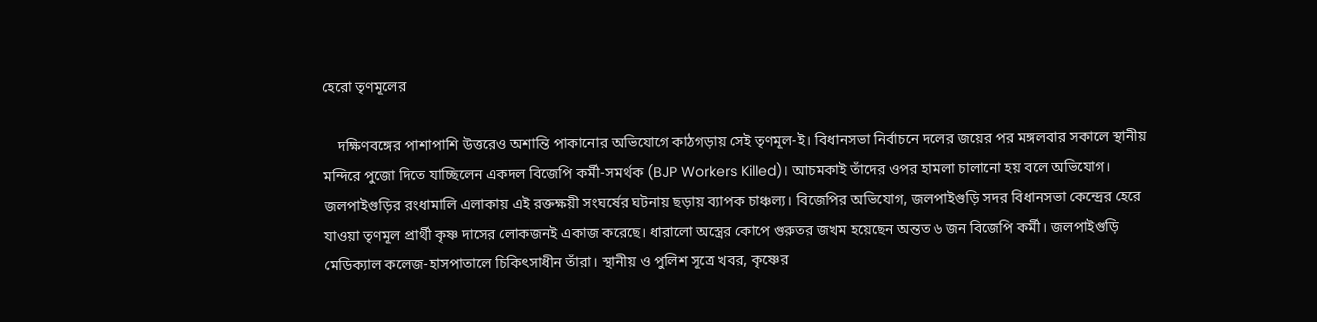হেরো তৃণমূলের

    দক্ষিণবঙ্গের পাশাপাশি উত্তরেও অশান্তি পাকানোর অভিযোগে কাঠগড়ায় সেই তৃণমূল-ই। বিধানসভা নির্বাচনে দলের জয়ের পর মঙ্গলবার সকালে স্থানীয় মন্দিরে পুজো দিতে যাচ্ছিলেন একদল বিজেপি কর্মী-সমর্থক (BJP Workers Killed)। আচমকাই তাঁদের ওপর হামলা চালানো হয় বলে অভিযোগ। জলপাইগুড়ির রংধামালি এলাকায় এই রক্তক্ষয়ী সংঘর্ষের ঘটনায় ছড়ায় ব্যাপক চাঞ্চল্য। বিজেপির অভিযোগ, জলপাইগুড়ি সদর বিধানসভা কেন্দ্রের হেরে যাওয়া তৃণমূল প্রার্থী কৃষ্ণ দাসের লোকজনই একাজ করেছে। ধারালো অস্ত্রের কোপে গুরুতর জখম হয়েছেন অন্তত ৬ জন বিজেপি কর্মী। জলপাইগুড়ি মেডিক্যাল কলেজ-হাসপাতালে চিকিৎসাধীন তাঁরা। স্থানীয় ও পুলিশ সূত্রে খবর, কৃষ্ণের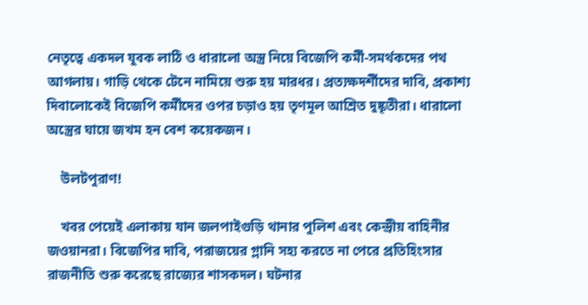নেতৃত্বে একদল যুবক লাঠি ও ধারালো অস্ত্র নিয়ে বিজেপি কর্মী-সমর্থকদের পথ আগলায়। গাড়ি থেকে টেনে নামিয়ে শুরু হয় মারধর। প্রত্যক্ষদর্শীদের দাবি, প্রকাশ্য দিবালোকেই বিজেপি কর্মীদের ওপর চড়াও হয় তৃণমূল আশ্রিত দুষ্কৃতীরা। ধারালো অস্ত্রের ঘায়ে জখম হন বেশ কয়েকজন।

    উলটপুরাণ!

    খবর পেয়েই এলাকায় যান জলপাইগুড়ি থানার পুলিশ এবং কেন্দ্রীয় বাহিনীর জওয়ানরা। বিজেপির দাবি, পরাজয়ের গ্লানি সহ্য করতে না পেরে প্রতিহিংসার রাজনীতি শুরু করেছে রাজ্যের শাসকদল। ঘটনার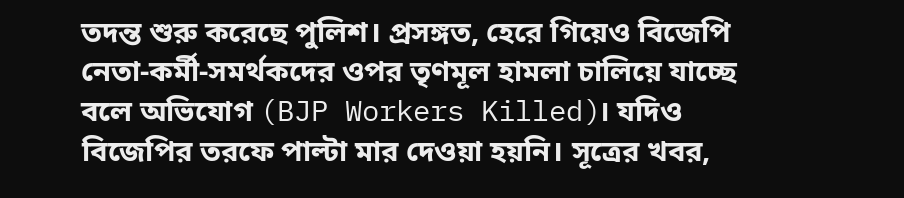তদন্ত শুরু করেছে পুলিশ। প্রসঙ্গত, হেরে গিয়েও বিজেপি নেতা-কর্মী-সমর্থকদের ওপর তৃণমূল হামলা চালিয়ে যাচ্ছে বলে অভিযোগ (BJP Workers Killed)। যদিও বিজেপির তরফে পাল্টা মার দেওয়া হয়নি। সূত্রের খবর,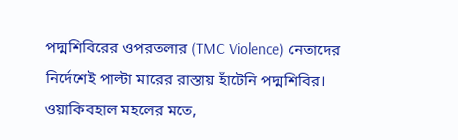পদ্মশিবিরের ওপরতলার (TMC Violence) নেতাদের নির্দেশেই পাল্টা মারের রাস্তায় হাঁটেনি পদ্মশিবির। ওয়াকিবহাল মহলের মতে,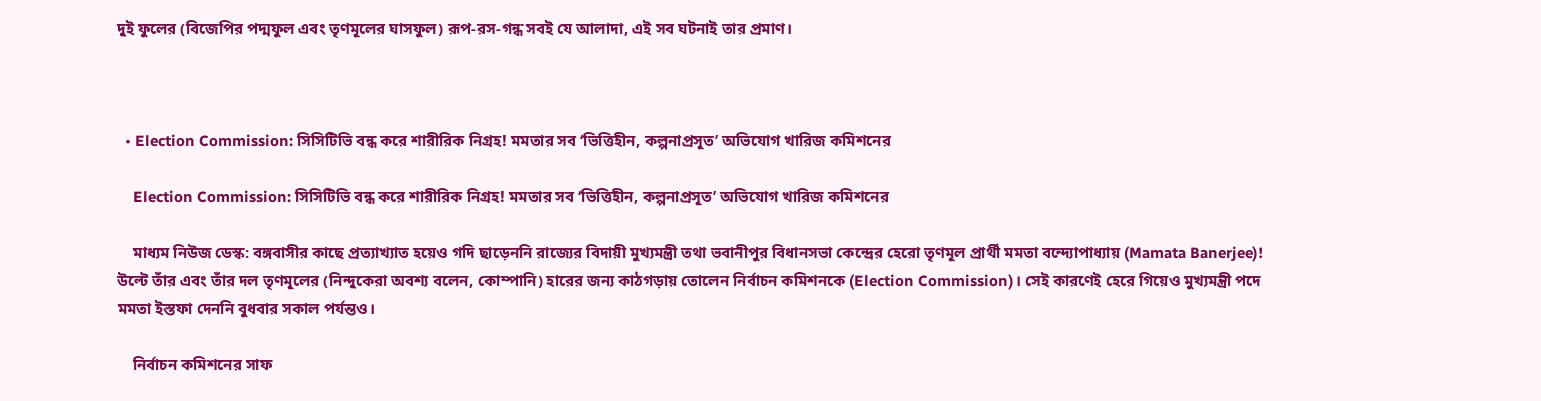দুই ফুলের (বিজেপির পদ্মফুল এবং তৃণমূলের ঘাসফুল) রূপ-রস-গন্ধ সবই যে আলাদা, এই সব ঘটনাই তার প্রমাণ।



  • Election Commission: সিসিটিভি বন্ধ করে শারীরিক নিগ্রহ! মমতার সব ‘ভিত্তিহীন, কল্পনাপ্রসূত’ অভিযোগ খারিজ কমিশনের

    Election Commission: সিসিটিভি বন্ধ করে শারীরিক নিগ্রহ! মমতার সব ‘ভিত্তিহীন, কল্পনাপ্রসূত’ অভিযোগ খারিজ কমিশনের

    মাধ্যম নিউজ ডেস্ক: বঙ্গবাসীর কাছে প্রত্যাখ্যাত হয়েও গদি ছাড়েননি রাজ্যের বিদায়ী মুখ্যমন্ত্রী তথা ভবানীপুর বিধানসভা কেন্দ্রের হেরো তৃণমূল প্রার্থী মমতা বন্দ্যোপাধ্যায় (Mamata Banerjee)! উল্টে তাঁর এবং তাঁর দল তৃণমূলের (নিন্দুকেরা অবশ্য বলেন, কোম্পানি) হারের জন্য কাঠগড়ায় তোলেন নির্বাচন কমিশনকে (Election Commission)। সেই কারণেই হেরে গিয়েও মুখ্যমন্ত্রী পদে মমতা ইস্তফা দেননি বুধবার সকাল পর্যন্তও।

    নির্বাচন কমিশনের সাফ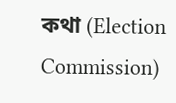কথা (Election Commission)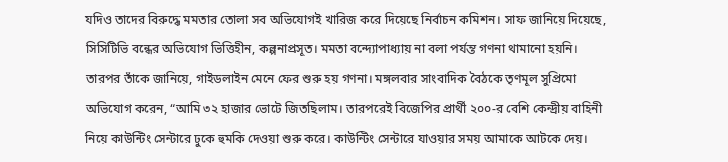যদিও তাদের বিরুদ্ধে মমতার তোলা সব অভিযোগই খারিজ করে দিয়েছে নির্বাচন কমিশন। সাফ জানিয়ে দিয়েছে, সিসিটিভি বন্ধের অভিযোগ ভিত্তিহীন, কল্পনাপ্রসূত। মমতা বন্দ্যোপাধ্যায় না বলা পর্যন্ত গণনা থামানো হয়নি। তারপর তাঁকে জানিয়ে, গাইডলাইন মেনে ফের শুরু হয় গণনা। মঙ্গলবার সাংবাদিক বৈঠকে তৃণমূল সুপ্রিমো অভিযোগ করেন, “আমি ৩২ হাজার ভোটে জিতছিলাম। তারপরেই বিজেপির প্রার্থী ২০০-র বেশি কেন্দ্রীয় বাহিনী নিয়ে কাউন্টিং সেন্টারে ঢুকে হুমকি দেওয়া শুরু করে। কাউন্টিং সেন্টারে যাওয়ার সময় আমাকে আটকে দেয়।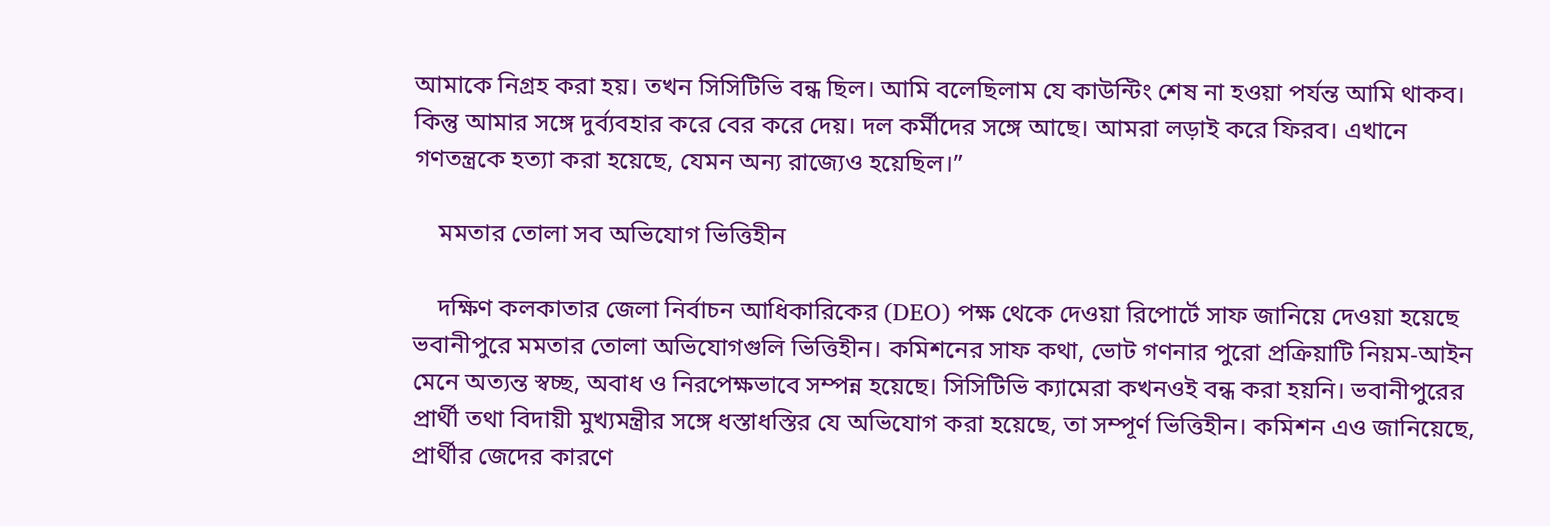আমাকে নিগ্রহ করা হয়। তখন সিসিটিভি বন্ধ ছিল। আমি বলেছিলাম যে কাউন্টিং শেষ না হওয়া পর্যন্ত আমি থাকব। কিন্তু আমার সঙ্গে দুর্ব্যবহার করে বের করে দেয়। দল কর্মীদের সঙ্গে আছে। আমরা লড়াই করে ফিরব। এখানে গণতন্ত্রকে হত্যা করা হয়েছে, যেমন অন্য রাজ্যেও হয়েছিল।”

    মমতার তোলা সব অভিযোগ ভিত্তিহীন

    দক্ষিণ কলকাতার জেলা নির্বাচন আধিকারিকের (DEO) পক্ষ থেকে দেওয়া রিপোর্টে সাফ জানিয়ে দেওয়া হয়েছে ভবানীপুরে মমতার তোলা অভিযোগগুলি ভিত্তিহীন। কমিশনের সাফ কথা, ভোট গণনার পুরো প্রক্রিয়াটি নিয়ম-আইন মেনে অত্যন্ত স্বচ্ছ, অবাধ ও নিরপেক্ষভাবে সম্পন্ন হয়েছে। সিসিটিভি ক্যামেরা কখনওই বন্ধ করা হয়নি। ভবানীপুরের প্রার্থী তথা বিদায়ী মুখ্যমন্ত্রীর সঙ্গে ধস্তাধস্তির যে অভিযোগ করা হয়েছে, তা সম্পূর্ণ ভিত্তিহীন। কমিশন এও জানিয়েছে, প্রার্থীর জেদের কারণে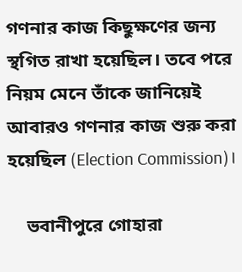গণনার কাজ কিছুক্ষণের জন্য স্থগিত রাখা হয়েছিল। তবে পরে নিয়ম মেনে তাঁকে জানিয়েই আবারও গণনার কাজ শুরু করা হয়েছিল (Election Commission)।

    ভবানীপুরে গোহারা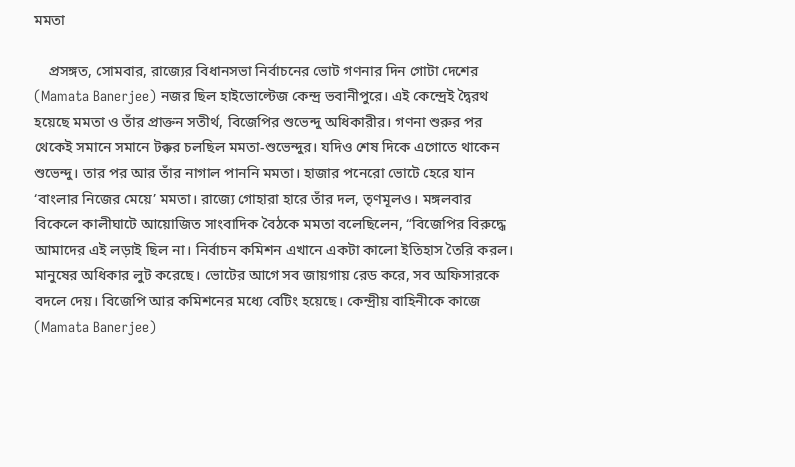মমতা

    প্রসঙ্গত, সোমবার, রাজ্যের বিধানসভা নির্বাচনের ভোট গণনার দিন গোটা দেশের (Mamata Banerjee) নজর ছিল হাইভোল্টেজ কেন্দ্র ভবানীপুরে। এই কেন্দ্রেই দ্বৈরথ হয়েছে মমতা ও তাঁর প্রাক্তন সতীর্থ, বিজেপির শুভেন্দু অধিকারীর। গণনা শুরুর পর থেকেই সমানে সমানে টক্কর চলছিল মমতা-শুভেন্দুর। যদিও শেষ দিকে এগোতে থাকেন শুভেন্দু। তার পর আর তাঁর নাগাল পাননি মমতা। হাজার পনেরো ভোটে হেরে যান ‘বাংলার নিজের মেয়ে’ মমতা। রাজ্যে গোহারা হারে তাঁর দল, তৃণমূলও। মঙ্গলবার বিকেলে কালীঘাটে আয়োজিত সাংবাদিক বৈঠকে মমতা বলেছিলেন, “বিজেপির বিরুদ্ধে আমাদের এই লড়াই ছিল না। নির্বাচন কমিশন এখানে একটা কালো ইতিহাস তৈরি করল। মানুষের অধিকার লুট করেছে। ভোটের আগে সব জায়গায় রেড করে, সব অফিসারকে বদলে দেয়। বিজেপি আর কমিশনের মধ্যে বেটিং হয়েছে। কেন্দ্রীয় বাহিনীকে কাজে (Mamata Banerjee)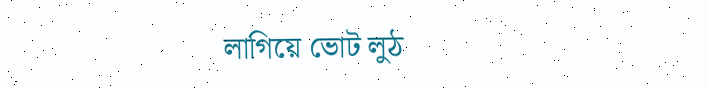লাগিয়ে ভোট লুঠ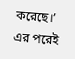করেছে।’ এর পরেই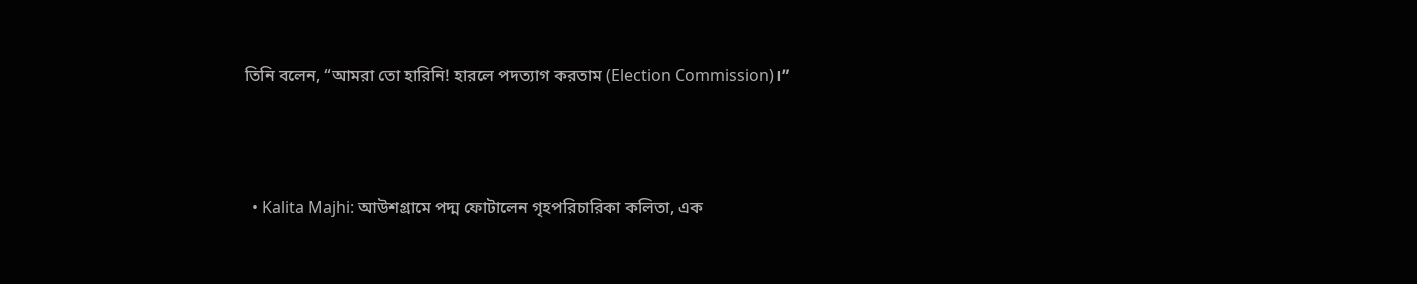তিনি বলেন, “আমরা তো হারিনি! হারলে পদত্যাগ করতাম (Election Commission)।”



  • Kalita Majhi: আউশগ্রামে পদ্ম ফোটালেন গৃহপরিচারিকা কলিতা, এক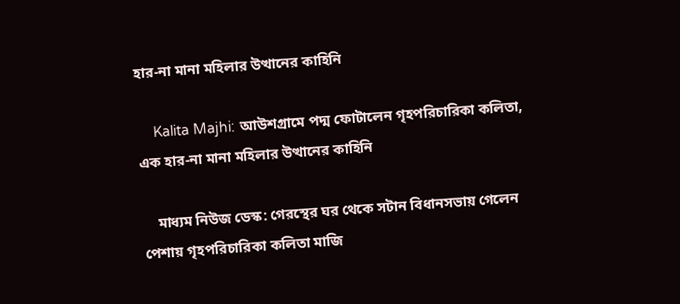হার-না মানা মহিলার উত্থানের কাহিনি

    Kalita Majhi: আউশগ্রামে পদ্ম ফোটালেন গৃহপরিচারিকা কলিতা, এক হার-না মানা মহিলার উত্থানের কাহিনি

    মাধ্যম নিউজ ডেস্ক: গেরস্থের ঘর থেকে সটান বিধানসভায় গেলেন পেশায় গৃহপরিচারিকা কলিতা মাজি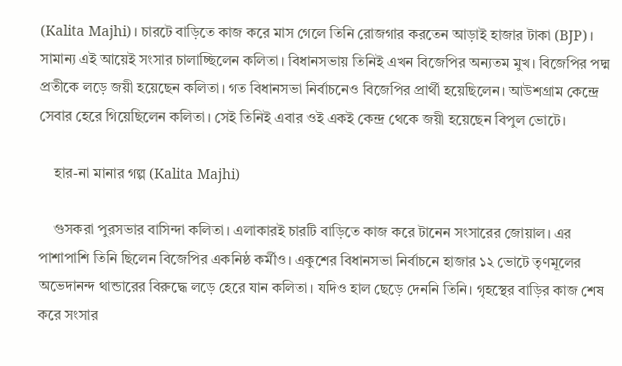(Kalita Majhi)। চারটে বাড়িতে কাজ করে মাস গেলে তিনি রোজগার করতেন আড়াই হাজার টাকা (BJP)। সামান্য এই আয়েই সংসার চালাচ্ছিলেন কলিতা। বিধানসভায় তিনিই এখন বিজেপির অন্যতম মুখ। বিজেপির পদ্ম প্রতীকে লড়ে জয়ী হয়েছেন কলিতা। গত বিধানসভা নির্বাচনেও বিজেপির প্রার্থী হয়েছিলেন। আউশগ্রাম কেন্দ্রে সেবার হেরে গিয়েছিলেন কলিতা। সেই তিনিই এবার ওই একই কেন্দ্র থেকে জয়ী হয়েছেন বিপুল ভোটে।

    হার-না মানার গল্প (Kalita Majhi)

    গুসকরা পুরসভার বাসিন্দা কলিতা। এলাকারই চারটি বাড়িতে কাজ করে টানেন সংসারের জোয়াল। এর পাশাপাশি তিনি ছিলেন বিজেপির একনিষ্ঠ কর্মীও। একুশের বিধানসভা নির্বাচনে হাজার ১২ ভোটে তৃণমূলের অভেদানন্দ থান্ডারের বিরুদ্ধে লড়ে হেরে যান কলিতা। যদিও হাল ছেড়ে দেননি তিনি। গৃহস্থের বাড়ির কাজ শেষ করে সংসার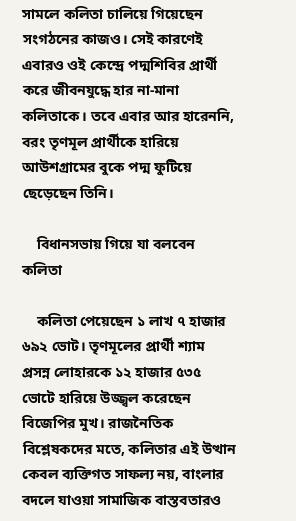সামলে কলিতা চালিয়ে গিয়েছেন সংগঠনের কাজও। সেই কারণেই এবারও ওই কেন্দ্রে পদ্মশিবির প্রার্থী করে জীবনযুদ্ধে হার না-মানা কলিতাকে। তবে এবার আর হারেননি, বরং তৃণমূল প্রার্থীকে হারিয়ে আউশগ্রামের বুকে পদ্ম ফুটিয়ে ছেড়েছেন তিনি।

    বিধানসভায় গিয়ে যা বলবেন কলিতা

    কলিতা পেয়েছেন ১ লাখ ৭ হাজার ৬৯২ ভোট। তৃণমূলের প্রার্থী শ্যাম প্রসন্ন লোহারকে ১২ হাজার ৫৩৫ ভোটে হারিয়ে উজ্জ্বল করেছেন বিজেপির মুখ। রাজনৈতিক বিশ্লেষকদের মতে, কলিতার এই উত্থান কেবল ব্যক্তিগত সাফল্য নয়, বাংলার বদলে যাওয়া সামাজিক বাস্তবতারও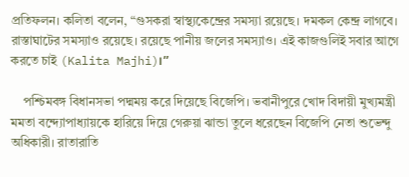প্রতিফলন। কলিতা বলেন, “গুসকরা স্বাস্থ্যকেন্দ্রের সমস্যা রয়েছে। দমকল কেন্দ্র লাগবে। রাস্তাঘাটের সমস্যাও রয়েছে। রয়েছে পানীয় জলের সমস্যাও। এই কাজগুলিই সবার আগে করতে চাই (Kalita Majhi)।”

    পশ্চিমবঙ্গ বিধানসভা পদ্মময় করে দিয়েছে বিজেপি। ভবানীপুরে খোদ বিদায়ী মুখ্যমন্ত্রী মমতা বন্দ্যোপাধ্যায়কে হারিয়ে দিয়ে গেরুয়া ঝান্ডা তুলে ধরেছেন বিজেপি নেতা শুভেন্দু অধিকারী। রাতারাতি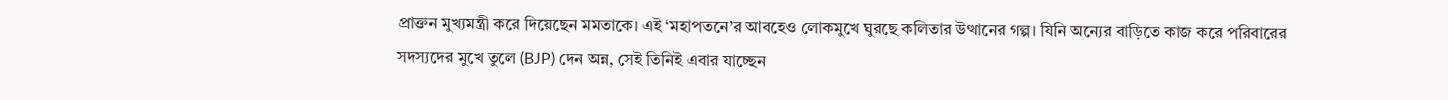প্রাক্তন মুখ্যমন্ত্রী করে দিয়েছেন মমতাকে। এই ‘মহাপতনে’র আবহেও লোকমুখে ঘুরছে কলিতার উত্থানের গল্প। যিনি অন্যের বাড়িতে কাজ করে পরিবারের সদস্যদের মুখে তুলে (BJP) দেন অন্ন, সেই তিনিই এবার যাচ্ছেন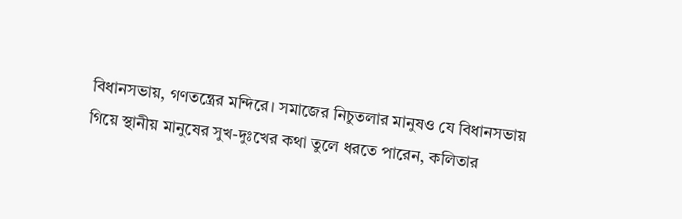বিধানসভায়, গণতন্ত্রের মন্দিরে। সমাজের নিচুতলার মানুষও যে বিধানসভায় গিয়ে স্থানীয় মানুষের সুখ-দুঃখের কথা তুলে ধরতে পারেন, কলিতার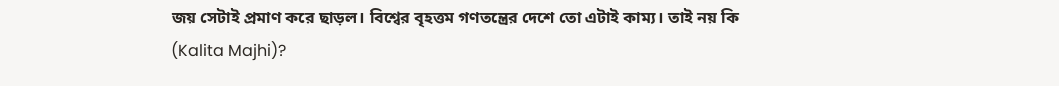জয় সেটাই প্রমাণ করে ছাড়ল। বিশ্বের বৃহত্তম গণতন্ত্রের দেশে তো এটাই কাম্য। তাই নয় কি (Kalita Majhi)?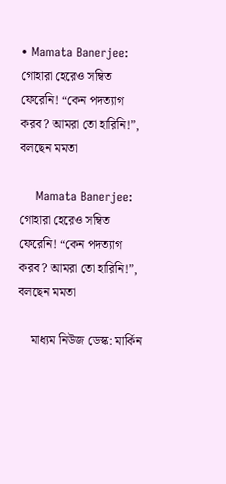• Mamata Banerjee: গোহারা হেরেও সম্বিত ফেরেনি! “কেন পদত্যাগ করব? আমরা তো হারিনি!”, বলছেন মমতা

    Mamata Banerjee: গোহারা হেরেও সম্বিত ফেরেনি! “কেন পদত্যাগ করব? আমরা তো হারিনি!”, বলছেন মমতা

    মাধ্যম নিউজ ডেস্ক: মার্কিন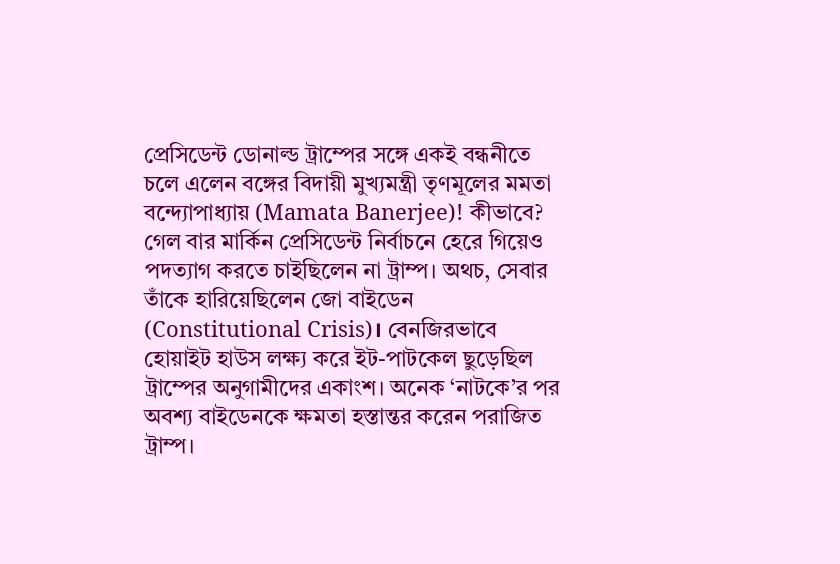প্রেসিডেন্ট ডোনাল্ড ট্রাম্পের সঙ্গে একই বন্ধনীতে চলে এলেন বঙ্গের বিদায়ী মুখ্যমন্ত্রী তৃণমূলের মমতা বন্দ্যোপাধ্যায় (Mamata Banerjee)! কীভাবে? গেল বার মার্কিন প্রেসিডেন্ট নির্বাচনে হেরে গিয়েও পদত্যাগ করতে চাইছিলেন না ট্রাম্প। অথচ, সেবার তাঁকে হারিয়েছিলেন জো বাইডেন (Constitutional Crisis)। বেনজিরভাবে হোয়াইট হাউস লক্ষ্য করে ইট-পাটকেল ছুড়েছিল ট্রাম্পের অনুগামীদের একাংশ। অনেক ‘নাটকে’র পর অবশ্য বাইডেনকে ক্ষমতা হস্তান্তর করেন পরাজিত ট্রাম্প।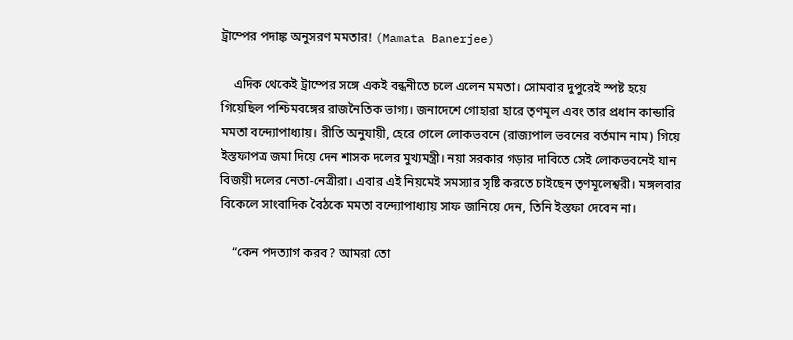ট্রাম্পের পদাঙ্ক অনুসরণ মমতার! (Mamata Banerjee)

    এদিক থেকেই ট্রাম্পের সঙ্গে একই বন্ধনীতে চলে এলেন মমতা। সোমবার দুপুরেই স্পষ্ট হয়ে গিয়েছিল পশ্চিমবঙ্গের রাজনৈতিক ভাগ্য। জনাদেশে গোহারা হারে তৃণমূল এবং তার প্রধান কান্ডারি মমতা বন্দ্যোপাধ্যায়। রীতি অনুযায়ী, হেরে গেলে লোকভবনে (রাজ্যপাল ভবনের বর্তমান নাম) গিয়ে ইস্তফাপত্র জমা দিয়ে দেন শাসক দলের মুখ্যমন্ত্রী। নয়া সরকার গড়ার দাবিতে সেই লোকভবনেই যান বিজয়ী দলের নেতা-নেত্রীরা। এবার এই নিয়মেই সমস্যার সৃষ্টি করতে চাইছেন তৃণমূলেশ্বরী। মঙ্গলবার বিকেলে সাংবাদিক বৈঠকে মমতা বন্দ্যোপাধ্যায় সাফ জানিয়ে দেন, তিনি ইস্তফা দেবেন না।

    “কেন পদত্যাগ করব? আমরা তো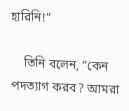হারিনি!”

    তিনি বলেন, “কেন পদত্যাগ করব? আমরা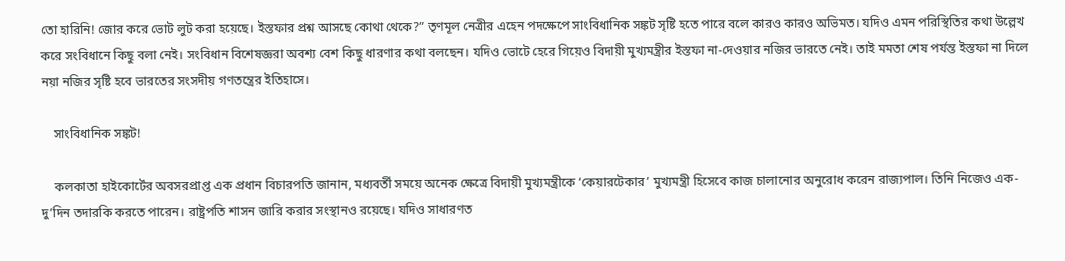তো হারিনি! জোর করে ভোট লুট করা হয়েছে। ইস্তফার প্রশ্ন আসছে কোথা থেকে?” তৃণমূল নেত্রীর এহেন পদক্ষেপে সাংবিধানিক সঙ্কট সৃষ্টি হতে পারে বলে কারও কারও অভিমত। যদিও এমন পরিস্থিতির কথা উল্লেখ করে সংবিধানে কিছু বলা নেই। সংবিধান বিশেষজ্ঞরা অবশ্য বেশ কিছু ধারণার কথা বলছেন। যদিও ভোটে হেরে গিয়েও বিদায়ী মুখ্যমন্ত্রীর ইস্তফা না-দেওয়ার নজির ভারতে নেই। তাই মমতা শেষ পর্যন্ত ইস্তফা না দিলে নয়া নজির সৃষ্টি হবে ভারতের সংসদীয় গণতন্ত্রের ইতিহাসে।

    সাংবিধানিক সঙ্কট!

    কলকাতা হাইকোর্টের অবসরপ্রাপ্ত এক প্রধান বিচারপতি জানান, মধ্যবর্তী সময়ে অনেক ক্ষেত্রে বিদায়ী মুখ্যমন্ত্রীকে ‘কেয়ারটেকার’ মুখ্যমন্ত্রী হিসেবে কাজ চালানোর অনুরোধ করেন রাজ্যপাল। তিনি নিজেও এক-দু’দিন তদারকি করতে পারেন। রাষ্ট্রপতি শাসন জারি করার সংস্থানও রয়েছে। যদিও সাধারণত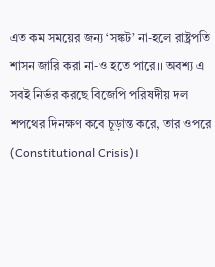এত কম সময়ের জন্য ‘সঙ্কট’ না-হলে রাষ্ট্রপতি শাসন জারি করা না-ও হতে পারে।। অবশ্য এ সবই নির্ভর করছে বিজেপি পরিষদীয় দল শপথের দিনক্ষণ কবে চূড়ান্ত করে, তার ওপরে (Constitutional Crisis)।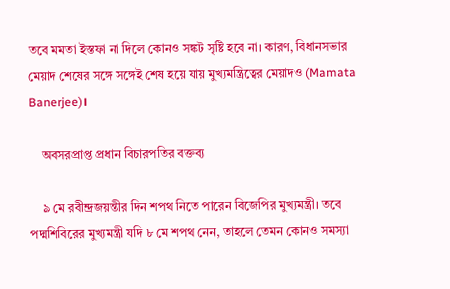তবে মমতা ইস্তফা না দিলে কোনও সঙ্কট সৃষ্টি হবে না। কারণ, বিধানসভার মেয়াদ শেষের সঙ্গে সঙ্গেই শেষ হয়ে যায় মুখ্যমন্ত্রিত্বের মেয়াদও (Mamata Banerjee)।

    অবসরপ্রাপ্ত প্রধান বিচারপতির বক্তব্য

    ৯ মে রবীন্দ্রজয়ন্তীর দিন শপথ নিতে পারেন বিজেপির মুখ্যমন্ত্রী। তবে পদ্মশিবিরের মুখ্যমন্ত্রী যদি ৮ মে শপথ নেন, তাহলে তেমন কোনও সমস্যা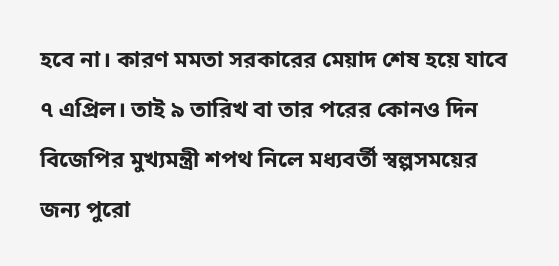হবে না। কারণ মমতা সরকারের মেয়াদ শেষ হয়ে যাবে ৭ এপ্রিল। তাই ৯ তারিখ বা তার পরের কোনও দিন বিজেপির মুখ্যমন্ত্রী শপথ নিলে মধ্যবর্তী স্বল্পসময়ের জন্য পুরো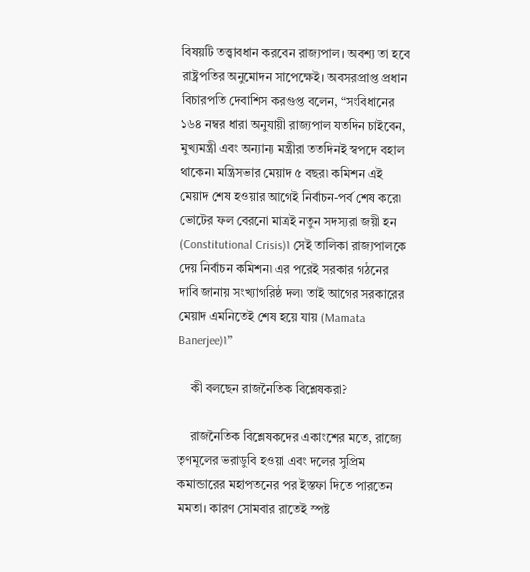বিষয়টি তত্ত্বাবধান করবেন রাজ্যপাল। অবশ্য তা হবে রাষ্ট্রপতির অনুমোদন সাপেক্ষেই। অবসরপ্রাপ্ত প্রধান বিচারপতি দেবাশিস করগুপ্ত বলেন, “সংবিধানের ১৬৪ নম্বর ধারা অনুযায়ী রাজ্যপাল যতদিন চাইবেন, মুখ্যমন্ত্রী এবং অন্যান্য মন্ত্রীরা ততদিনই স্বপদে বহাল থাকেন৷ মন্ত্রিসভার মেয়াদ ৫ বছর৷ কমিশন এই মেয়াদ শেষ হওয়ার আগেই নির্বাচন-পর্ব শেষ করে৷ ভোটের ফল বেরনো মাত্রই নতুন সদস্যরা জয়ী হন (Constitutional Crisis)৷ সেই তালিকা রাজ্যপালকে দেয় নির্বাচন কমিশন৷ এর পরেই সরকার গঠনের দাবি জানায় সংখ্যাগরিষ্ঠ দল৷ তাই আগের সরকারের মেয়াদ এমনিতেই শেষ হয়ে যায় (Mamata Banerjee)৷”

    কী বলছেন রাজনৈতিক বিশ্লেষকরা?

    রাজনৈতিক বিশ্লেষকদের একাংশের মতে, রাজ্যে তৃণমূলের ভরাডুবি হওয়া এবং দলের সুপ্রিম কমান্ডারের মহাপতনের পর ইস্তফা দিতে পারতেন মমতা। কারণ সোমবার রাতেই স্পষ্ট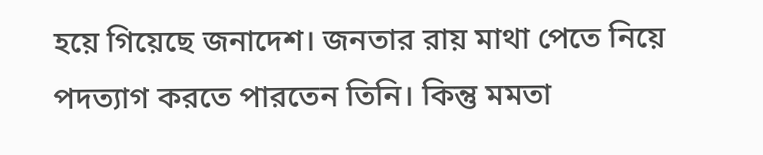হয়ে গিয়েছে জনাদেশ। জনতার রায় মাথা পেতে নিয়ে পদত্যাগ করতে পারতেন তিনি। কিন্তু মমতা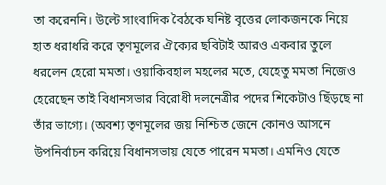তা করেননি। উল্টে সাংবাদিক বৈঠকে ঘনিষ্ট বৃত্তের লোকজনকে নিয়ে হাত ধরাধরি করে তৃণমূলের ঐক্যের ছবিটাই আরও একবার তুলে ধরলেন হেরো মমতা। ওয়াকিবহাল মহলের মতে, যেহেতু মমতা নিজেও হেরেছেন তাই বিধানসভার বিরোধী দলনেত্রীর পদের শিকেটাও ছিঁড়ছে না তাঁর ভাগ্যে। (অবশ্য তৃণমূলের জয় নিশ্চিত জেনে কোনও আসনে উপনির্বাচন করিয়ে বিধানসভায় যেতে পারেন মমতা। এমনিও যেতে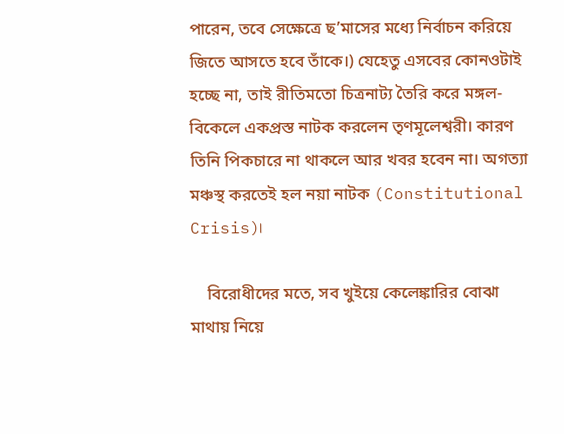পারেন, তবে সেক্ষেত্রে ছ’মাসের মধ্যে নির্বাচন করিয়ে জিতে আসতে হবে তাঁকে।) যেহেতু এসবের কোনওটাই হচ্ছে না, তাই রীতিমতো চিত্রনাট্য তৈরি করে মঙ্গল-বিকেলে একপ্রস্ত নাটক করলেন তৃণমূলেশ্বরী। কারণ তিনি পিকচারে না থাকলে আর খবর হবেন না। অগত্যা মঞ্চস্থ করতেই হল নয়া নাটক (Constitutional Crisis)।

    বিরোধীদের মতে, সব খুইয়ে কেলেঙ্কারির বোঝা মাথায় নিয়ে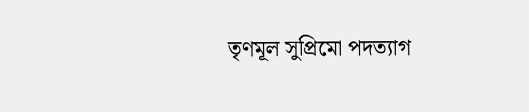তৃণমূল সুপ্রিমো পদত্যাগ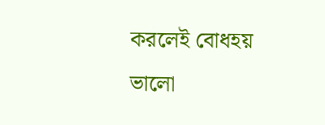করলেই বোধহয় ভালো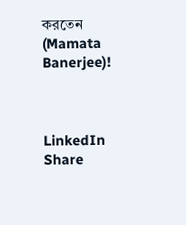করতেন (Mamata Banerjee)!



LinkedIn
Share